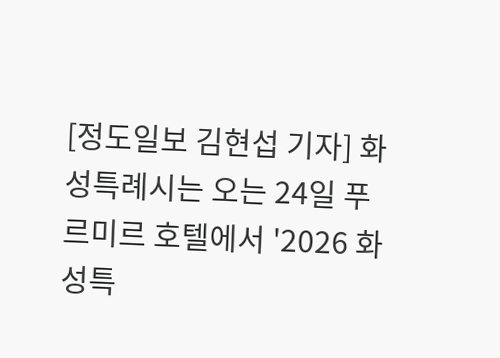[정도일보 김현섭 기자] 화성특례시는 오는 24일 푸르미르 호텔에서 '2026 화성특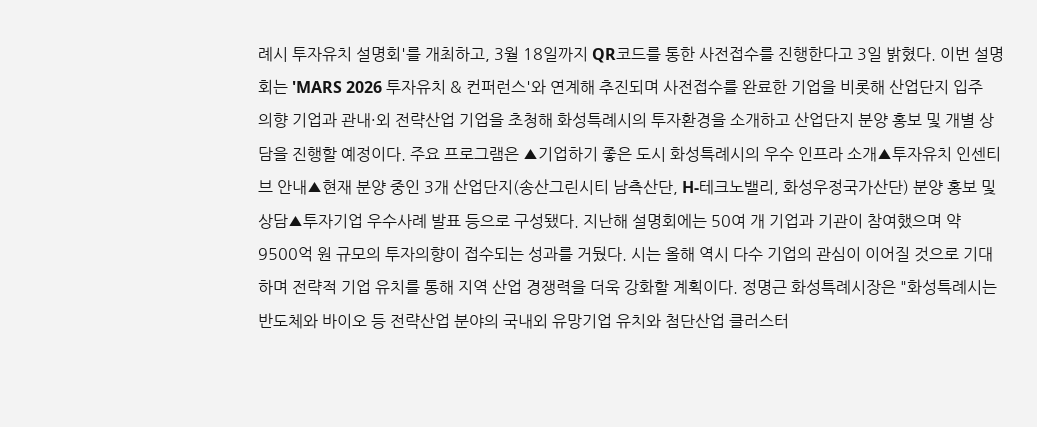례시 투자유치 설명회'를 개최하고, 3월 18일까지 QR코드를 통한 사전접수를 진행한다고 3일 밝혔다. 이번 설명회는 'MARS 2026 투자유치 & 컨퍼런스'와 연계해 추진되며 사전접수를 완료한 기업을 비롯해 산업단지 입주 의향 기업과 관내·외 전략산업 기업을 초청해 화성특례시의 투자환경을 소개하고 산업단지 분양 홍보 및 개별 상담을 진행할 예정이다. 주요 프로그램은 ▲기업하기 좋은 도시 화성특례시의 우수 인프라 소개▲투자유치 인센티브 안내▲현재 분양 중인 3개 산업단지(송산그린시티 남측산단, H-테크노밸리, 화성우정국가산단) 분양 홍보 및 상담▲투자기업 우수사례 발표 등으로 구성됐다. 지난해 설명회에는 50여 개 기업과 기관이 참여했으며 약 9500억 원 규모의 투자의향이 접수되는 성과를 거뒀다. 시는 올해 역시 다수 기업의 관심이 이어질 것으로 기대하며 전략적 기업 유치를 통해 지역 산업 경쟁력을 더욱 강화할 계획이다. 정명근 화성특례시장은 "화성특례시는 반도체와 바이오 등 전략산업 분야의 국내외 유망기업 유치와 첨단산업 클러스터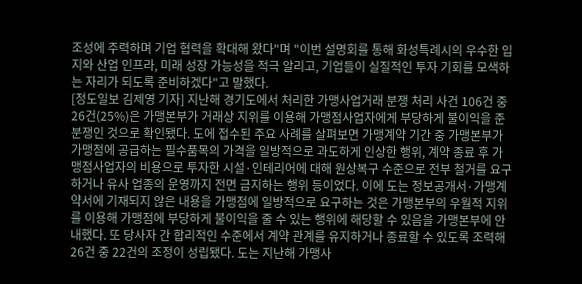조성에 주력하며 기업 협력을 확대해 왔다"며 "이번 설명회를 통해 화성특례시의 우수한 입지와 산업 인프라, 미래 성장 가능성을 적극 알리고, 기업들이 실질적인 투자 기회를 모색하는 자리가 되도록 준비하겠다"고 말했다.
[정도일보 김제영 기자] 지난해 경기도에서 처리한 가맹사업거래 분쟁 처리 사건 106건 중 26건(25%)은 가맹본부가 거래상 지위를 이용해 가맹점사업자에게 부당하게 불이익을 준 분쟁인 것으로 확인됐다. 도에 접수된 주요 사례를 살펴보면 가맹계약 기간 중 가맹본부가 가맹점에 공급하는 필수품목의 가격을 일방적으로 과도하게 인상한 행위, 계약 종료 후 가맹점사업자의 비용으로 투자한 시설·인테리어에 대해 원상복구 수준으로 전부 철거를 요구하거나 유사 업종의 운영까지 전면 금지하는 행위 등이었다. 이에 도는 정보공개서·가맹계약서에 기재되지 않은 내용을 가맹점에 일방적으로 요구하는 것은 가맹본부의 우월적 지위를 이용해 가맹점에 부당하게 불이익을 줄 수 있는 행위에 해당할 수 있음을 가맹본부에 안내했다. 또 당사자 간 합리적인 수준에서 계약 관계를 유지하거나 종료할 수 있도록 조력해 26건 중 22건의 조정이 성립됐다. 도는 지난해 가맹사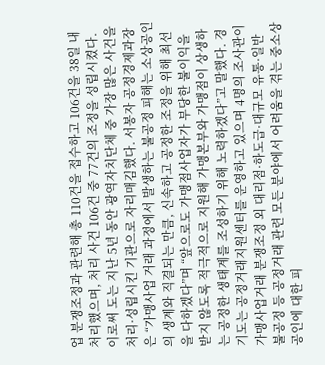업 분쟁조정과 관련해 총 110건을 접수하고 106건을 38일 내 처리했으며, 처리 사건 106건 중 77건의 조정을 성립시켰다. 이로써 도는 지난 5년 동안 광역자치단체 중 가장 많은 사건을 처리·성립시킨 기관으로 자리매김했다. 서봉자 공정경제과장은 “가맹사업 거래 과정에서 발생하는 불공정 피해는 소상공인의 생계와 직결되는 만큼, 신속하고 공정한 조정을 위해 최선을 다하겠다”며 “앞으로도 가맹점사업자가 부당한 불이익을 받지 않도록 적극적으로 지원해 가맹본부와 가맹점이 상생하는 공정한 생태계를 조성하기 위해 노력하겠다”고 말했다. 경기도는 공정거래지원센터를 운영하고 있으며 4명의 조사관이 가맹사업거래 분쟁조정 외 대리점·하도급·대규모 유통·일반 불공정 등 공정거래 관련 모든 분야에서 어려움을 겪는 중소상공인에 대한 피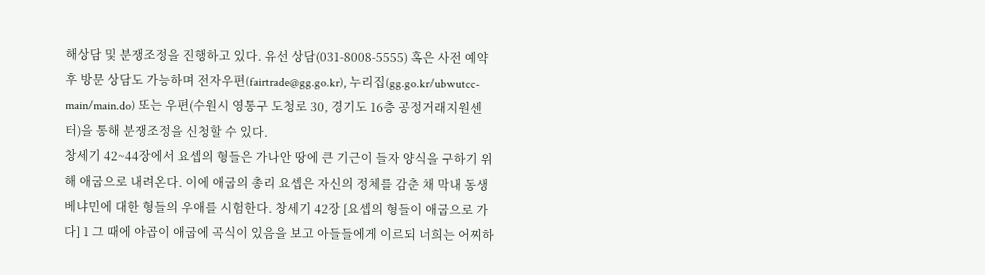해상담 및 분쟁조정을 진행하고 있다. 유선 상담(031-8008-5555) 혹은 사전 예약 후 방문 상담도 가능하며 전자우편(fairtrade@gg.go.kr), 누리집(gg.go.kr/ubwutcc-main/main.do) 또는 우편(수원시 영통구 도청로 30, 경기도 16층 공정거래지원센터)을 통해 분쟁조정을 신청할 수 있다.
창세기 42~44장에서 요셉의 형들은 가나안 땅에 큰 기근이 들자 양식을 구하기 위해 애굽으로 내려온다. 이에 애굽의 총리 요셉은 자신의 정체를 감춘 채 막내 동생 베냐민에 대한 형들의 우애를 시험한다. 창세기 42장 [요셉의 형들이 애굽으로 가다] 1 그 때에 야곱이 애굽에 곡식이 있음을 보고 아들들에게 이르되 너희는 어찌하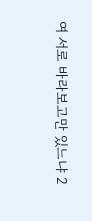여 서로 바라보고만 있느냐 2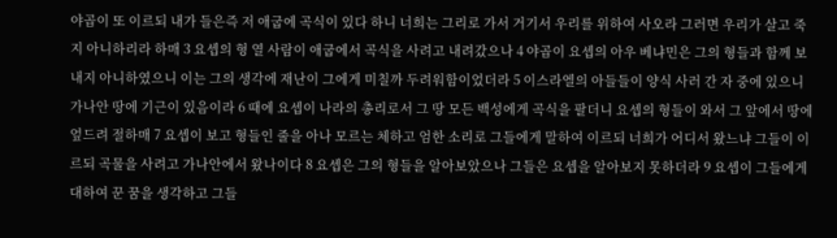야곱이 또 이르되 내가 들은즉 저 애굽에 곡식이 있다 하니 너희는 그리로 가서 거기서 우리를 위하여 사오라 그러면 우리가 살고 죽지 아니하리라 하매 3 요셉의 형 열 사람이 애굽에서 곡식을 사려고 내려갔으나 4 야곱이 요셉의 아우 베냐민은 그의 형들과 함께 보내지 아니하였으니 이는 그의 생각에 재난이 그에게 미칠까 두려워함이었더라 5 이스라엘의 아들들이 양식 사러 간 자 중에 있으니 가나안 땅에 기근이 있음이라 6 때에 요셉이 나라의 총리로서 그 땅 모든 백성에게 곡식을 팔더니 요셉의 형들이 와서 그 앞에서 땅에 엎드려 절하매 7 요셉이 보고 형들인 줄을 아나 모르는 체하고 엄한 소리로 그들에게 말하여 이르되 너희가 어디서 왔느냐 그들이 이르되 곡물을 사려고 가나안에서 왔나이다 8 요셉은 그의 형들을 알아보았으나 그들은 요셉을 알아보지 못하더라 9 요셉이 그들에게 대하여 꾼 꿈을 생각하고 그들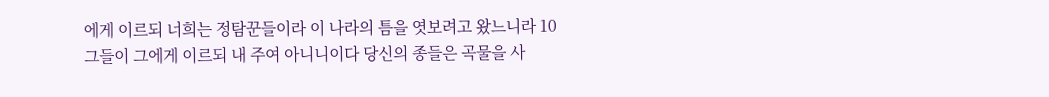에게 이르되 너희는 정탐꾼들이라 이 나라의 틈을 엿보려고 왔느니라 10 그들이 그에게 이르되 내 주여 아니니이다 당신의 종들은 곡물을 사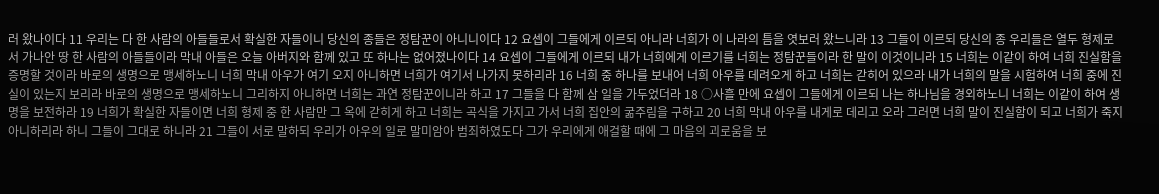러 왔나이다 11 우리는 다 한 사람의 아들들로서 확실한 자들이니 당신의 종들은 정탐꾼이 아니니이다 12 요셉이 그들에게 이르되 아니라 너희가 이 나라의 틈을 엿보러 왔느니라 13 그들이 이르되 당신의 종 우리들은 열두 형제로서 가나안 땅 한 사람의 아들들이라 막내 아들은 오늘 아버지와 함께 있고 또 하나는 없어졌나이다 14 요셉이 그들에게 이르되 내가 너희에게 이르기를 너희는 정탐꾼들이라 한 말이 이것이니라 15 너희는 이같이 하여 너희 진실함을 증명할 것이라 바로의 생명으로 맹세하노니 너희 막내 아우가 여기 오지 아니하면 너희가 여기서 나가지 못하리라 16 너희 중 하나를 보내어 너희 아우를 데려오게 하고 너희는 갇히어 있으라 내가 너희의 말을 시험하여 너희 중에 진실이 있는지 보리라 바로의 생명으로 맹세하노니 그리하지 아니하면 너희는 과연 정탐꾼이니라 하고 17 그들을 다 함께 삼 일을 가두었더라 18 ○사흘 만에 요셉이 그들에게 이르되 나는 하나님을 경외하노니 너희는 이같이 하여 생명을 보전하라 19 너희가 확실한 자들이면 너희 형제 중 한 사람만 그 옥에 갇히게 하고 너희는 곡식을 가지고 가서 너희 집안의 굶주림을 구하고 20 너희 막내 아우를 내게로 데리고 오라 그러면 너희 말이 진실함이 되고 너희가 죽지 아니하리라 하니 그들이 그대로 하니라 21 그들이 서로 말하되 우리가 아우의 일로 말미암아 범죄하였도다 그가 우리에게 애걸할 때에 그 마음의 괴로움을 보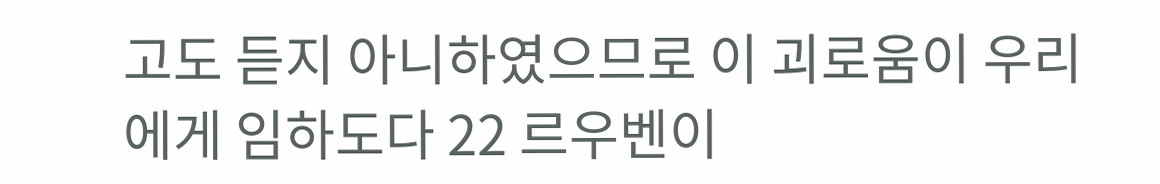고도 듣지 아니하였으므로 이 괴로움이 우리에게 임하도다 22 르우벤이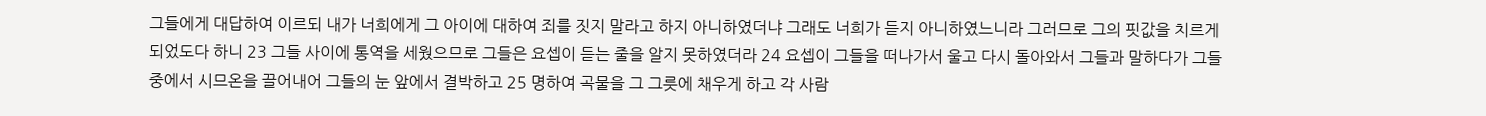그들에게 대답하여 이르되 내가 너희에게 그 아이에 대하여 죄를 짓지 말라고 하지 아니하였더냐 그래도 너희가 듣지 아니하였느니라 그러므로 그의 핏값을 치르게 되었도다 하니 23 그들 사이에 통역을 세웠으므로 그들은 요셉이 듣는 줄을 알지 못하였더라 24 요셉이 그들을 떠나가서 울고 다시 돌아와서 그들과 말하다가 그들 중에서 시므온을 끌어내어 그들의 눈 앞에서 결박하고 25 명하여 곡물을 그 그릇에 채우게 하고 각 사람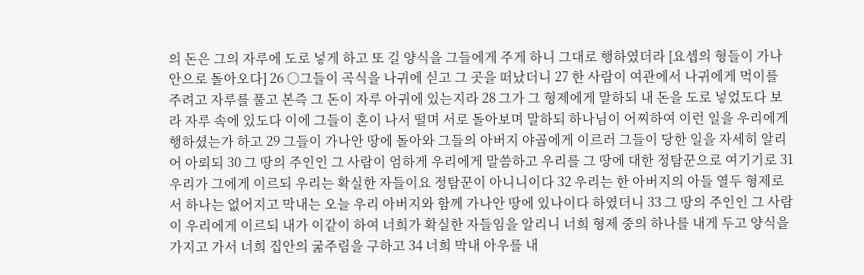의 돈은 그의 자루에 도로 넣게 하고 또 길 양식을 그들에게 주게 하니 그대로 행하였더라 [요셉의 형들이 가나안으로 돌아오다] 26 ○그들이 곡식을 나귀에 싣고 그 곳을 떠났더니 27 한 사람이 여관에서 나귀에게 먹이를 주려고 자루를 풀고 본즉 그 돈이 자루 아귀에 있는지라 28 그가 그 형제에게 말하되 내 돈을 도로 넣었도다 보라 자루 속에 있도다 이에 그들이 혼이 나서 떨며 서로 돌아보며 말하되 하나님이 어찌하여 이런 일을 우리에게 행하셨는가 하고 29 그들이 가나안 땅에 돌아와 그들의 아버지 야곱에게 이르러 그들이 당한 일을 자세히 알리어 아뢰되 30 그 땅의 주인인 그 사람이 엄하게 우리에게 말씀하고 우리를 그 땅에 대한 정탐꾼으로 여기기로 31 우리가 그에게 이르되 우리는 확실한 자들이요 정탐꾼이 아니니이다 32 우리는 한 아버지의 아들 열두 형제로서 하나는 없어지고 막내는 오늘 우리 아버지와 함께 가나안 땅에 있나이다 하였더니 33 그 땅의 주인인 그 사람이 우리에게 이르되 내가 이같이 하여 너희가 확실한 자들임을 알리니 너희 형제 중의 하나를 내게 두고 양식을 가지고 가서 너희 집안의 굶주림을 구하고 34 너희 막내 아우를 내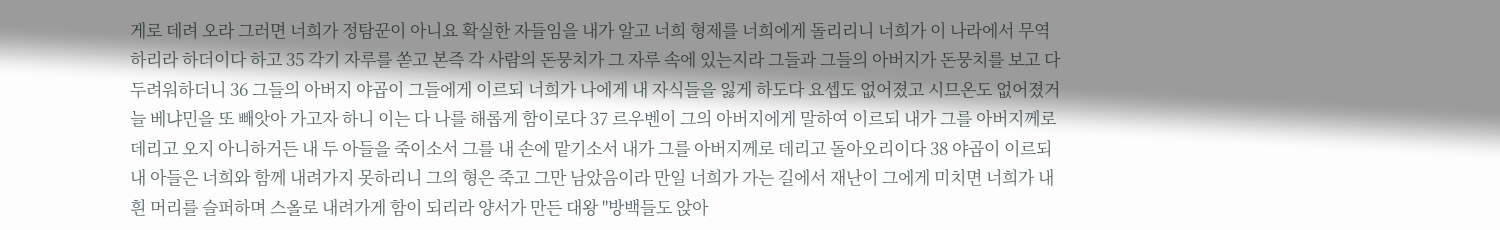게로 데려 오라 그러면 너희가 정탐꾼이 아니요 확실한 자들임을 내가 알고 너희 형제를 너희에게 돌리리니 너희가 이 나라에서 무역하리라 하더이다 하고 35 각기 자루를 쏟고 본즉 각 사람의 돈뭉치가 그 자루 속에 있는지라 그들과 그들의 아버지가 돈뭉치를 보고 다 두려워하더니 36 그들의 아버지 야곱이 그들에게 이르되 너희가 나에게 내 자식들을 잃게 하도다 요셉도 없어졌고 시므온도 없어졌거늘 베냐민을 또 빼앗아 가고자 하니 이는 다 나를 해롭게 함이로다 37 르우벤이 그의 아버지에게 말하여 이르되 내가 그를 아버지께로 데리고 오지 아니하거든 내 두 아들을 죽이소서 그를 내 손에 맡기소서 내가 그를 아버지께로 데리고 돌아오리이다 38 야곱이 이르되 내 아들은 너희와 함께 내려가지 못하리니 그의 형은 죽고 그만 남았음이라 만일 너희가 가는 길에서 재난이 그에게 미치면 너희가 내 흰 머리를 슬퍼하며 스올로 내려가게 함이 되리라 양서가 만든 대왕 "방백들도 앉아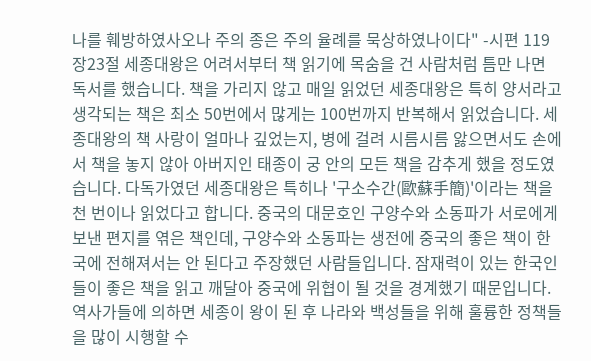나를 훼방하였사오나 주의 종은 주의 율례를 묵상하였나이다" -시편 119장23절 세종대왕은 어려서부터 책 읽기에 목숨을 건 사람처럼 틈만 나면 독서를 했습니다. 책을 가리지 않고 매일 읽었던 세종대왕은 특히 양서라고 생각되는 책은 최소 50번에서 많게는 100번까지 반복해서 읽었습니다. 세종대왕의 책 사랑이 얼마나 깊었는지, 병에 걸려 시름시름 앓으면서도 손에서 책을 놓지 않아 아버지인 태종이 궁 안의 모든 책을 감추게 했을 정도였습니다. 다독가였던 세종대왕은 특히나 '구소수간(歐蘇手簡)'이라는 책을 천 번이나 읽었다고 합니다. 중국의 대문호인 구양수와 소동파가 서로에게 보낸 편지를 엮은 책인데, 구양수와 소동파는 생전에 중국의 좋은 책이 한국에 전해져서는 안 된다고 주장했던 사람들입니다. 잠재력이 있는 한국인들이 좋은 책을 읽고 깨달아 중국에 위협이 될 것을 경계했기 때문입니다. 역사가들에 의하면 세종이 왕이 된 후 나라와 백성들을 위해 훌륭한 정책들을 많이 시행할 수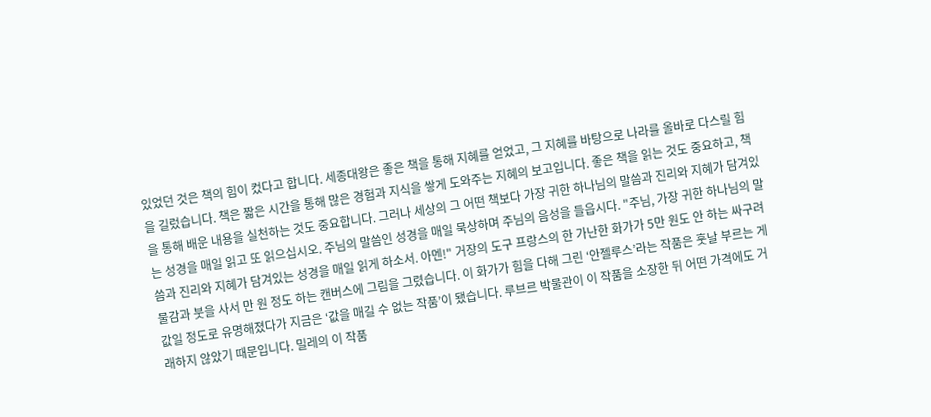있었던 것은 책의 힘이 컸다고 합니다. 세종대왕은 좋은 책을 통해 지혜를 얻었고, 그 지혜를 바탕으로 나라를 올바로 다스릴 힘을 길렀습니다. 책은 짧은 시간을 통해 많은 경험과 지식을 쌓게 도와주는 지혜의 보고입니다. 좋은 책을 읽는 것도 중요하고, 책을 통해 배운 내용을 실천하는 것도 중요합니다. 그러나 세상의 그 어떤 책보다 가장 귀한 하나님의 말씀과 진리와 지혜가 담겨있는 성경을 매일 읽고 또 읽으십시오. 주님의 말씀인 성경을 매일 묵상하며 주님의 음성을 들읍시다. "주님, 가장 귀한 하나님의 말씀과 진리와 지혜가 담겨있는 성경을 매일 읽게 하소서. 아멘!" 거장의 도구 프랑스의 한 가난한 화가가 5만 원도 안 하는 싸구려 물감과 붓을 사서 만 원 정도 하는 캔버스에 그림을 그렸습니다. 이 화가가 힘을 다해 그린 ‘안젤루스’라는 작품은 훗날 부르는 게 값일 정도로 유명해졌다가 지금은 ‘값을 매길 수 없는 작품’이 됐습니다. 루브르 박물관이 이 작품을 소장한 뒤 어떤 가격에도 거래하지 않았기 때문입니다. 밀레의 이 작품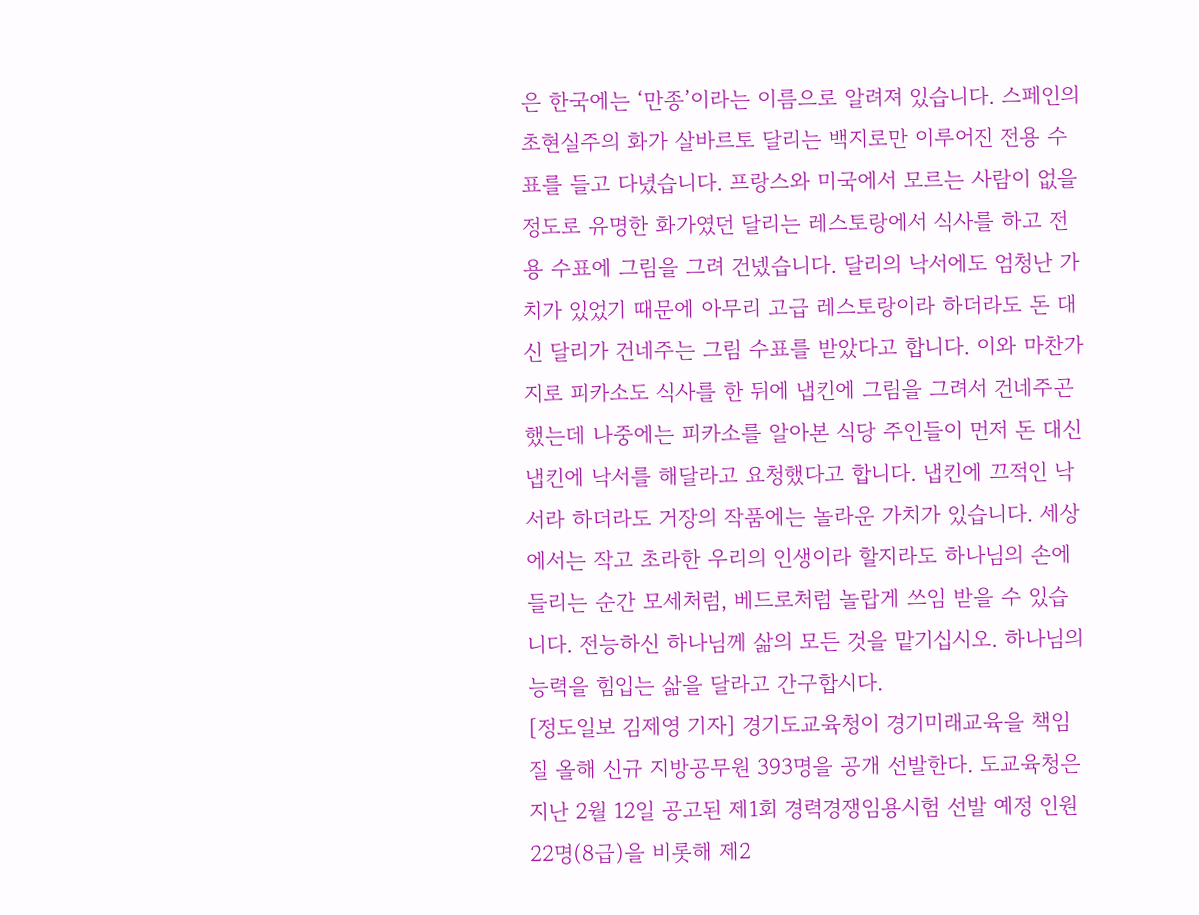은 한국에는 ‘만종’이라는 이름으로 알려져 있습니다. 스페인의 초현실주의 화가 살바르토 달리는 백지로만 이루어진 전용 수표를 들고 다녔습니다. 프랑스와 미국에서 모르는 사람이 없을 정도로 유명한 화가였던 달리는 레스토랑에서 식사를 하고 전용 수표에 그림을 그려 건넸습니다. 달리의 낙서에도 엄청난 가치가 있었기 때문에 아무리 고급 레스토랑이라 하더라도 돈 대신 달리가 건네주는 그림 수표를 받았다고 합니다. 이와 마찬가지로 피카소도 식사를 한 뒤에 냅킨에 그림을 그려서 건네주곤 했는데 나중에는 피카소를 알아본 식당 주인들이 먼저 돈 대신 냅킨에 낙서를 해달라고 요청했다고 합니다. 냅킨에 끄적인 낙서라 하더라도 거장의 작품에는 놀라운 가치가 있습니다. 세상에서는 작고 초라한 우리의 인생이라 할지라도 하나님의 손에 들리는 순간 모세처럼, 베드로처럼 놀랍게 쓰임 받을 수 있습니다. 전능하신 하나님께 삶의 모든 것을 맡기십시오. 하나님의 능력을 힘입는 삶을 달라고 간구합시다.
[정도일보 김제영 기자] 경기도교육청이 경기미래교육을 책임질 올해 신규 지방공무원 393명을 공개 선발한다. 도교육청은 지난 2월 12일 공고된 제1회 경력경쟁임용시험 선발 예정 인원 22명(8급)을 비롯해 제2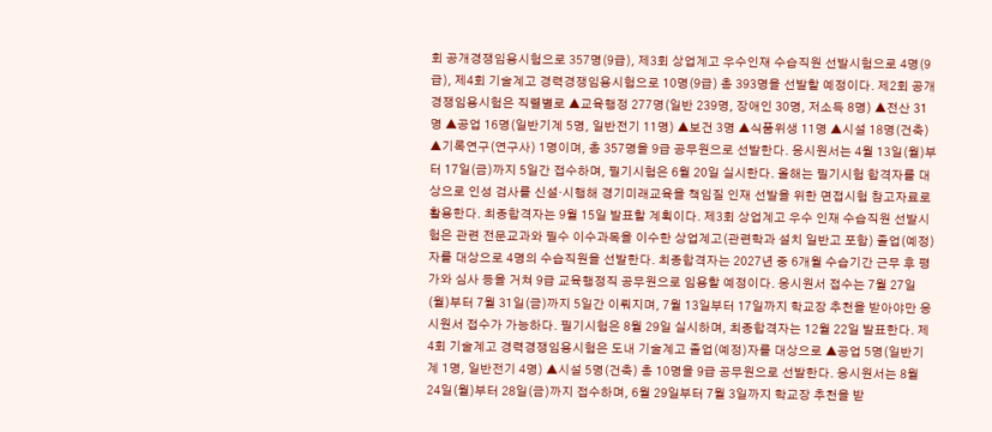회 공개경쟁임용시험으로 357명(9급), 제3회 상업계고 우수인재 수습직원 선발시험으로 4명(9급), 제4회 기술계고 경력경쟁임용시험으로 10명(9급) 총 393명을 선발할 예정이다. 제2회 공개경쟁임용시험은 직렬별로 ▲교육행정 277명(일반 239명, 장애인 30명, 저소득 8명) ▲전산 31명 ▲공업 16명(일반기계 5명, 일반전기 11명) ▲보건 3명 ▲식품위생 11명 ▲시설 18명(건축) ▲기록연구(연구사) 1명이며, 총 357명을 9급 공무원으로 선발한다. 응시원서는 4월 13일(월)부터 17일(금)까지 5일간 접수하며, 필기시험은 6월 20일 실시한다. 올해는 필기시험 합격자를 대상으로 인성 검사를 신설·시행해 경기미래교육을 책임질 인재 선발을 위한 면접시험 참고자료로 활용한다. 최종합격자는 9월 15일 발표할 계획이다. 제3회 상업계고 우수 인재 수습직원 선발시험은 관련 전문교과와 필수 이수과목을 이수한 상업계고(관련학과 설치 일반고 포함) 졸업(예정)자를 대상으로 4명의 수습직원을 선발한다. 최종합격자는 2027년 중 6개월 수습기간 근무 후 평가와 심사 등을 거쳐 9급 교육행정직 공무원으로 임용할 예정이다. 응시원서 접수는 7월 27일(월)부터 7월 31일(금)까지 5일간 이뤄지며, 7월 13일부터 17일까지 학교장 추천을 받아야만 응시원서 접수가 가능하다. 필기시험은 8월 29일 실시하며, 최종합격자는 12월 22일 발표한다. 제4회 기술계고 경력경쟁임용시험은 도내 기술계고 졸업(예정)자를 대상으로 ▲공업 5명(일반기계 1명, 일반전기 4명) ▲시설 5명(건축) 총 10명을 9급 공무원으로 선발한다. 응시원서는 8월 24일(월)부터 28일(금)까지 접수하며, 6월 29일부터 7월 3일까지 학교장 추천을 받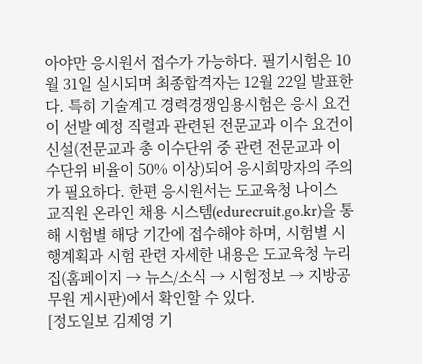아야만 응시원서 접수가 가능하다. 필기시험은 10월 31일 실시되며 최종합격자는 12월 22일 발표한다. 특히 기술계고 경력경쟁임용시험은 응시 요건이 선발 예정 직렬과 관련된 전문교과 이수 요건이 신설(전문교과 총 이수단위 중 관련 전문교과 이수단위 비율이 50% 이상)되어 응시희망자의 주의가 필요하다. 한편 응시원서는 도교육청 나이스 교직원 온라인 채용 시스템(edurecruit.go.kr)을 통해 시험별 해당 기간에 접수해야 하며, 시험별 시행계획과 시험 관련 자세한 내용은 도교육청 누리집(홈페이지 → 뉴스/소식 → 시험정보 → 지방공무원 게시판)에서 확인할 수 있다.
[정도일보 김제영 기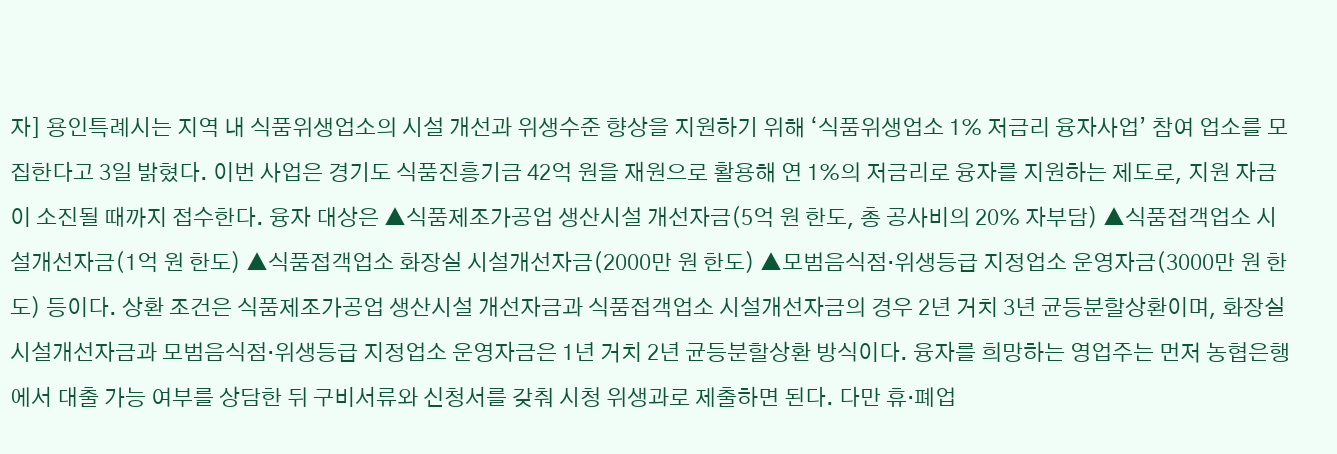자] 용인특례시는 지역 내 식품위생업소의 시설 개선과 위생수준 향상을 지원하기 위해 ‘식품위생업소 1% 저금리 융자사업’ 참여 업소를 모집한다고 3일 밝혔다. 이번 사업은 경기도 식품진흥기금 42억 원을 재원으로 활용해 연 1%의 저금리로 융자를 지원하는 제도로, 지원 자금이 소진될 때까지 접수한다. 융자 대상은 ▲식품제조가공업 생산시설 개선자금(5억 원 한도, 총 공사비의 20% 자부담) ▲식품접객업소 시설개선자금(1억 원 한도) ▲식품접객업소 화장실 시설개선자금(2000만 원 한도) ▲모범음식점·위생등급 지정업소 운영자금(3000만 원 한도) 등이다. 상환 조건은 식품제조가공업 생산시설 개선자금과 식품접객업소 시설개선자금의 경우 2년 거치 3년 균등분할상환이며, 화장실 시설개선자금과 모범음식점·위생등급 지정업소 운영자금은 1년 거치 2년 균등분할상환 방식이다. 융자를 희망하는 영업주는 먼저 농협은행에서 대출 가능 여부를 상담한 뒤 구비서류와 신청서를 갖춰 시청 위생과로 제출하면 된다. 다만 휴·폐업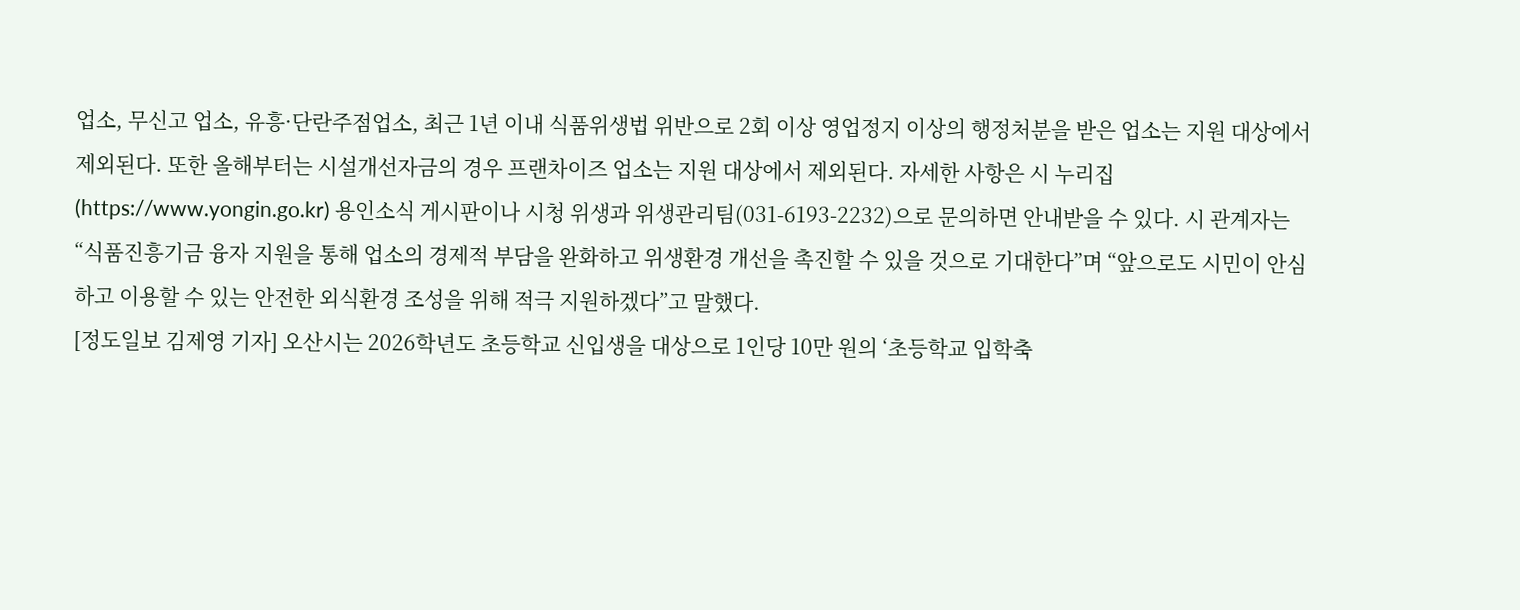업소, 무신고 업소, 유흥·단란주점업소, 최근 1년 이내 식품위생법 위반으로 2회 이상 영업정지 이상의 행정처분을 받은 업소는 지원 대상에서 제외된다. 또한 올해부터는 시설개선자금의 경우 프랜차이즈 업소는 지원 대상에서 제외된다. 자세한 사항은 시 누리집(https://www.yongin.go.kr) 용인소식 게시판이나 시청 위생과 위생관리팀(031-6193-2232)으로 문의하면 안내받을 수 있다. 시 관계자는 “식품진흥기금 융자 지원을 통해 업소의 경제적 부담을 완화하고 위생환경 개선을 촉진할 수 있을 것으로 기대한다”며 “앞으로도 시민이 안심하고 이용할 수 있는 안전한 외식환경 조성을 위해 적극 지원하겠다”고 말했다.
[정도일보 김제영 기자] 오산시는 2026학년도 초등학교 신입생을 대상으로 1인당 10만 원의 ‘초등학교 입학축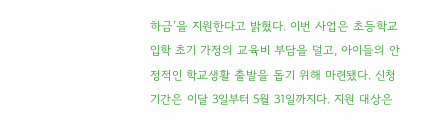하금’을 지원한다고 밝혔다. 이번 사업은 초등학교 입학 초기 가정의 교육비 부담을 덜고, 아이들의 안정적인 학교생활 출발을 돕기 위해 마련됐다. 신청 기간은 이달 3일부터 5월 31일까지다. 지원 대상은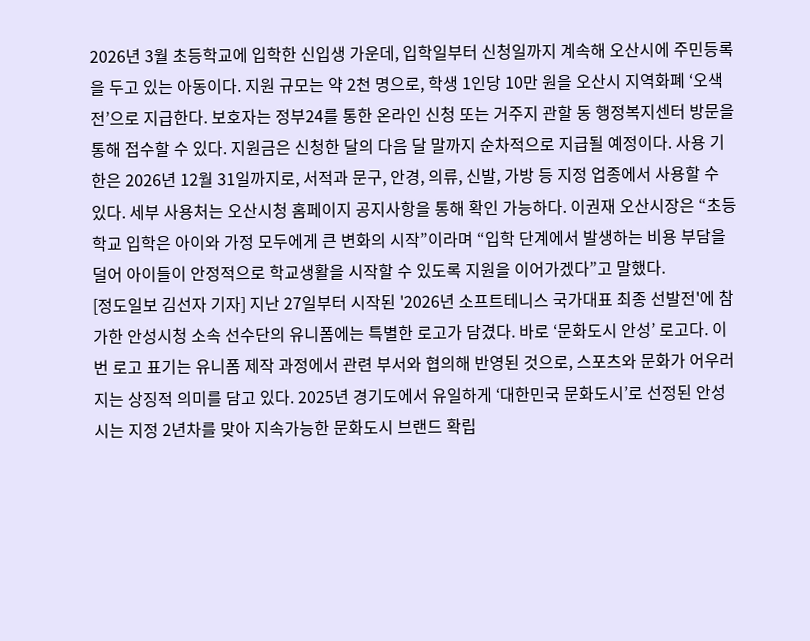2026년 3월 초등학교에 입학한 신입생 가운데, 입학일부터 신청일까지 계속해 오산시에 주민등록을 두고 있는 아동이다. 지원 규모는 약 2천 명으로, 학생 1인당 10만 원을 오산시 지역화폐 ‘오색전’으로 지급한다. 보호자는 정부24를 통한 온라인 신청 또는 거주지 관할 동 행정복지센터 방문을 통해 접수할 수 있다. 지원금은 신청한 달의 다음 달 말까지 순차적으로 지급될 예정이다. 사용 기한은 2026년 12월 31일까지로, 서적과 문구, 안경, 의류, 신발, 가방 등 지정 업종에서 사용할 수 있다. 세부 사용처는 오산시청 홈페이지 공지사항을 통해 확인 가능하다. 이권재 오산시장은 “초등학교 입학은 아이와 가정 모두에게 큰 변화의 시작”이라며 “입학 단계에서 발생하는 비용 부담을 덜어 아이들이 안정적으로 학교생활을 시작할 수 있도록 지원을 이어가겠다”고 말했다.
[정도일보 김선자 기자] 지난 27일부터 시작된 '2026년 소프트테니스 국가대표 최종 선발전'에 참가한 안성시청 소속 선수단의 유니폼에는 특별한 로고가 담겼다. 바로 ‘문화도시 안성’ 로고다. 이번 로고 표기는 유니폼 제작 과정에서 관련 부서와 협의해 반영된 것으로, 스포츠와 문화가 어우러지는 상징적 의미를 담고 있다. 2025년 경기도에서 유일하게 ‘대한민국 문화도시’로 선정된 안성시는 지정 2년차를 맞아 지속가능한 문화도시 브랜드 확립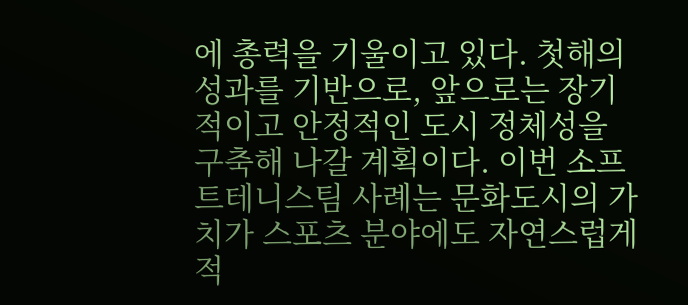에 총력을 기울이고 있다. 첫해의 성과를 기반으로, 앞으로는 장기적이고 안정적인 도시 정체성을 구축해 나갈 계획이다. 이번 소프트테니스팀 사례는 문화도시의 가치가 스포츠 분야에도 자연스럽게 적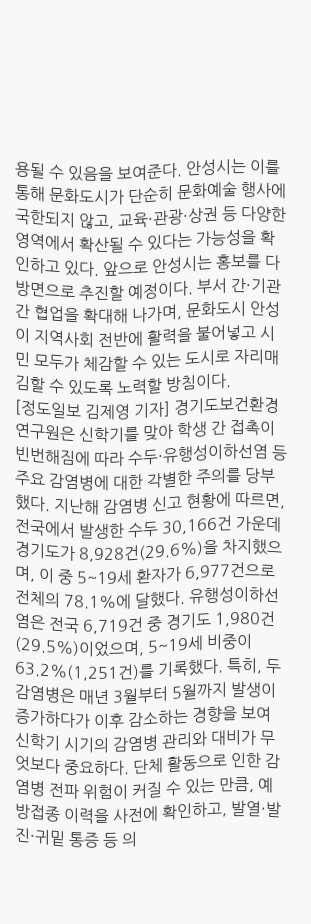용될 수 있음을 보여준다. 안성시는 이를 통해 문화도시가 단순히 문화예술 행사에 국한되지 않고, 교육·관광·상권 등 다양한 영역에서 확산될 수 있다는 가능성을 확인하고 있다. 앞으로 안성시는 홍보를 다방면으로 추진할 예정이다. 부서 간·기관 간 협업을 확대해 나가며, 문화도시 안성이 지역사회 전반에 활력을 불어넣고 시민 모두가 체감할 수 있는 도시로 자리매김할 수 있도록 노력할 방침이다.
[정도일보 김제영 기자] 경기도보건환경연구원은 신학기를 맞아 학생 간 접촉이 빈번해짐에 따라 수두·유행성이하선염 등 주요 감염병에 대한 각별한 주의를 당부했다. 지난해 감염병 신고 현황에 따르면, 전국에서 발생한 수두 30,166건 가운데 경기도가 8,928건(29.6%)을 차지했으며, 이 중 5~19세 환자가 6,977건으로 전체의 78.1%에 달했다. 유행성이하선염은 전국 6,719건 중 경기도 1,980건(29.5%)이었으며, 5~19세 비중이 63.2%(1,251건)를 기록했다. 특히, 두 감염병은 매년 3월부터 5월까지 발생이 증가하다가 이후 감소하는 경향을 보여 신학기 시기의 감염병 관리와 대비가 무엇보다 중요하다. 단체 활동으로 인한 감염병 전파 위험이 커질 수 있는 만큼, 예방접종 이력을 사전에 확인하고, 발열·발진·귀밑 통증 등 의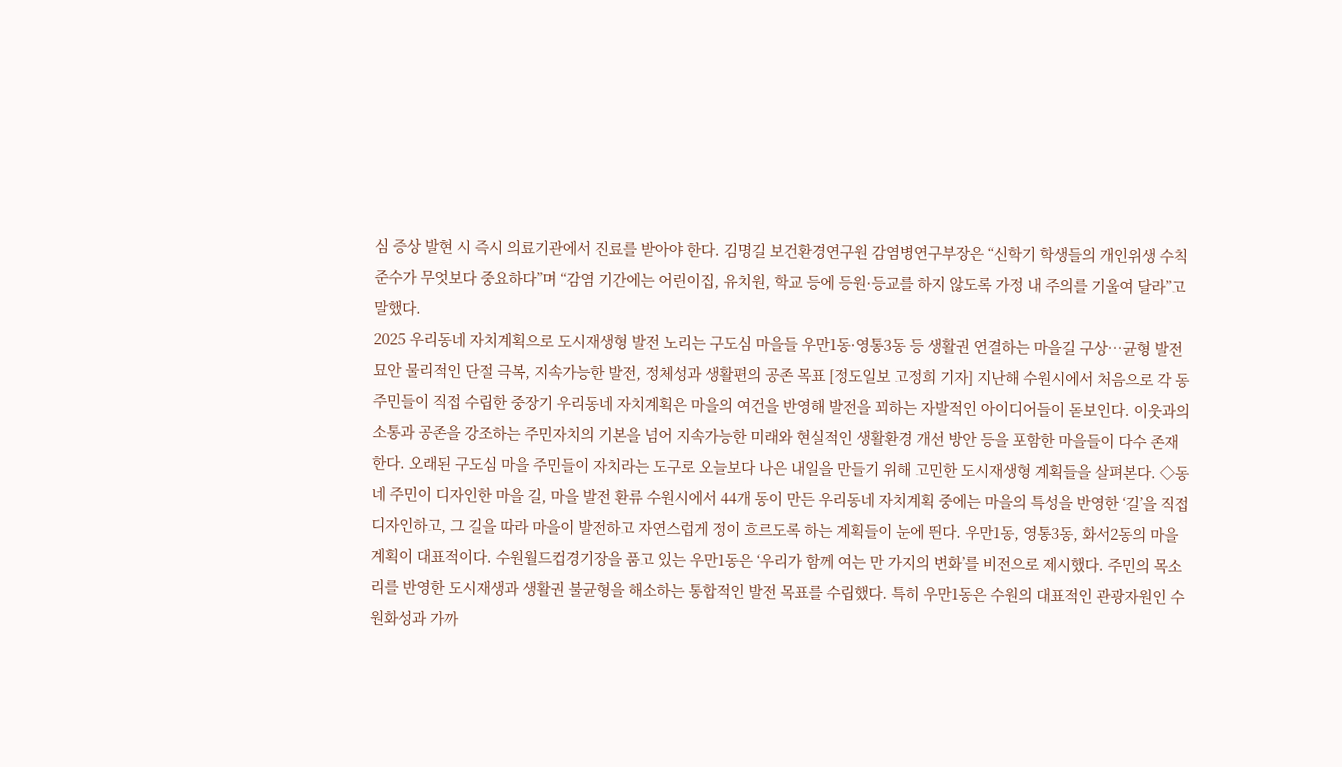심 증상 발현 시 즉시 의료기관에서 진료를 받아야 한다. 김명길 보건환경연구원 감염병연구부장은 “신학기 학생들의 개인위생 수칙 준수가 무엇보다 중요하다”며 “감염 기간에는 어린이집, 유치원, 학교 등에 등원·등교를 하지 않도록 가정 내 주의를 기울여 달라”고 말했다.
2025 우리동네 자치계획으로 도시재생형 발전 노리는 구도심 마을들 우만1동·영통3동 등 생활권 연결하는 마을길 구상…균형 발전 묘안 물리적인 단절 극복, 지속가능한 발전, 정체성과 생활편의 공존 목표 [정도일보 고정희 기자] 지난해 수원시에서 처음으로 각 동 주민들이 직접 수립한 중장기 우리동네 자치계획은 마을의 여건을 반영해 발전을 꾀하는 자발적인 아이디어들이 돋보인다. 이웃과의 소통과 공존을 강조하는 주민자치의 기본을 넘어 지속가능한 미래와 현실적인 생활환경 개선 방안 등을 포함한 마을들이 다수 존재한다. 오래된 구도심 마을 주민들이 자치라는 도구로 오늘보다 나은 내일을 만들기 위해 고민한 도시재생형 계획들을 살펴본다. ◇동네 주민이 디자인한 마을 길, 마을 발전 환류 수원시에서 44개 동이 만든 우리동네 자치계획 중에는 마을의 특성을 반영한 ‘길’을 직접 디자인하고, 그 길을 따라 마을이 발전하고 자연스럽게 정이 흐르도록 하는 계획들이 눈에 띈다. 우만1동, 영통3동, 화서2동의 마을계획이 대표적이다. 수원월드컵경기장을 품고 있는 우만1동은 ‘우리가 함께 여는 만 가지의 변화’를 비전으로 제시했다. 주민의 목소리를 반영한 도시재생과 생활권 불균형을 해소하는 통합적인 발전 목표를 수립했다. 특히 우만1동은 수원의 대표적인 관광자원인 수원화성과 가까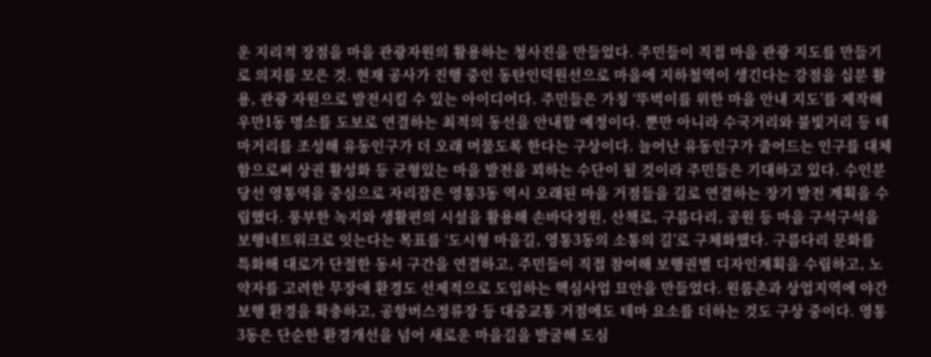운 지리적 장점을 마을 관광자원의 활용하는 청사진을 만들었다. 주민들이 직접 마을 관광 지도를 만들기로 의지를 모은 것. 현재 공사가 진행 중인 동탄인덕원선으로 마을에 지하철역이 생긴다는 강점을 십분 활용, 관광 자원으로 발전시킬 수 있는 아이디어다. 주민들은 가칭 ‘뚜벅이를 위한 마을 안내 지도’를 제작해 우만1동 명소를 도보로 연결하는 최적의 동선을 안내할 예정이다. 뿐만 아니라 수국거리와 불빛거리 등 테마거리를 조성해 유동인구가 더 오래 머물도록 한다는 구상이다. 늘어난 유동인구가 줄어드는 인구를 대체함으로써 상권 활성화 등 균형있는 마을 발전을 꾀하는 수단이 될 것이라 주민들은 기대하고 있다. 수인분당선 영통역을 중심으로 자리잡은 영통3동 역시 오래된 마을 거점들을 길로 연결하는 장기 발전 계획을 수립했다. 풍부한 녹지와 생활편의 시설을 활용해 손바닥정원, 산책로, 구름다리, 공원 등 마을 구석구석을 보행네트워크로 잇는다는 목표를 ‘도시형 마을길, 영통3동의 소통의 길’로 구체화했다. 구름다리 문화를 특화해 대로가 단절한 동서 구간을 연결하고, 주민들이 직접 참여해 보행권별 디자인계획을 수립하고, 노약자를 고려한 무장애 환경도 선제적으로 도입하는 핵심사업 묘안을 만들었다. 원룸촌과 상업지역에 야간 보행 환경을 확충하고, 공항버스정류장 등 대중교통 거점에도 테마 요소를 더하는 것도 구상 중이다. 영통3동은 단순한 환경개선을 넘어 새로운 마을길을 발굴해 도심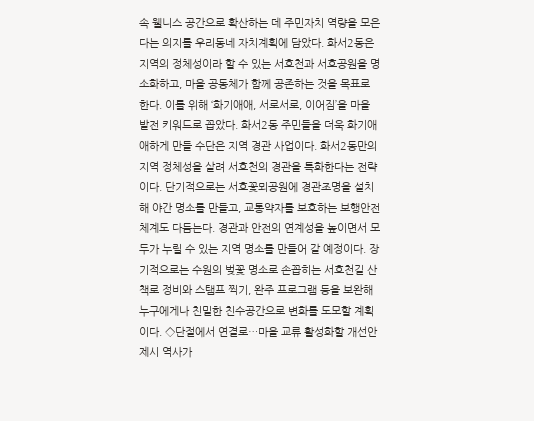속 웰니스 공간으로 확산하는 데 주민자치 역량을 모은다는 의지를 우리동네 자치계획에 담았다. 화서2동은 지역의 정체성이라 할 수 있는 서호천과 서호공원을 명소화하고, 마을 공동체가 함께 공존하는 것을 목표로 한다. 이를 위해 ‘화기애애, 서로서로, 이어짐’을 마을 발전 키워드로 꼽았다. 화서2동 주민들을 더욱 화기애애하게 만들 수단은 지역 경관 사업이다. 화서2동만의 지역 정체성을 살려 서호천의 경관을 특화한다는 전략이다. 단기적으로는 서호꽃뫼공원에 경관조명을 설치해 야간 명소를 만들고, 교통약자를 보호하는 보행안전체계도 다듬는다. 경관과 안전의 연계성을 높이면서 모두가 누릴 수 있는 지역 명소를 만들어 갈 예정이다. 장기적으로는 수원의 벚꽃 명소로 손꼽히는 서호천길 산책로 정비와 스탬프 찍기, 완주 프로그램 등을 보완해 누구에게나 친밀한 친수공간으로 변화를 도모할 계획이다. ◇단절에서 연결로…마을 교류 활성화할 개선안 제시 역사가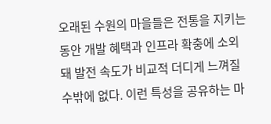오래된 수원의 마을들은 전통을 지키는 동안 개발 혜택과 인프라 확충에 소외돼 발전 속도가 비교적 더디게 느껴질 수밖에 없다. 이런 특성을 공유하는 마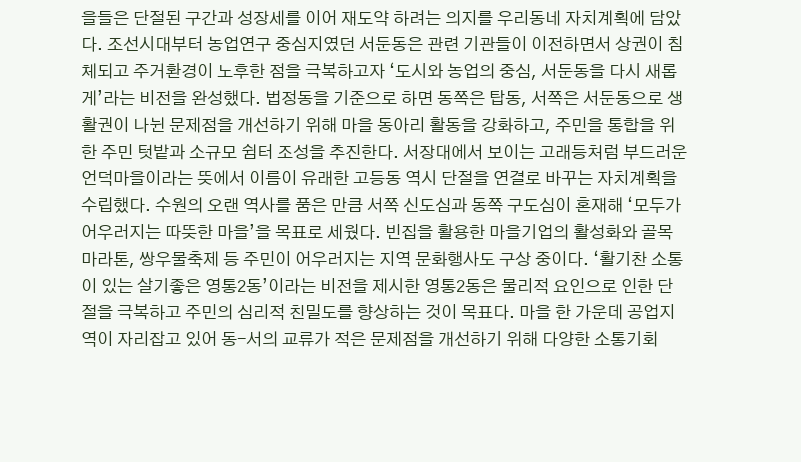을들은 단절된 구간과 성장세를 이어 재도약 하려는 의지를 우리동네 자치계획에 담았다. 조선시대부터 농업연구 중심지였던 서둔동은 관련 기관들이 이전하면서 상권이 침체되고 주거환경이 노후한 점을 극복하고자 ‘도시와 농업의 중심, 서둔동을 다시 새롭게’라는 비전을 완성했다. 법정동을 기준으로 하면 동쪽은 탑동, 서쪽은 서둔동으로 생활권이 나뉜 문제점을 개선하기 위해 마을 동아리 활동을 강화하고, 주민을 통합을 위한 주민 텃밭과 소규모 쉼터 조성을 추진한다. 서장대에서 보이는 고래등처럼 부드러운 언덕마을이라는 뜻에서 이름이 유래한 고등동 역시 단절을 연결로 바꾸는 자치계획을 수립했다. 수원의 오랜 역사를 품은 만큼 서쪽 신도심과 동쪽 구도심이 혼재해 ‘모두가 어우러지는 따뜻한 마을’을 목표로 세웠다. 빈집을 활용한 마을기업의 활성화와 골목마라톤, 쌍우물축제 등 주민이 어우러지는 지역 문화행사도 구상 중이다. ‘활기찬 소통이 있는 살기좋은 영통2동’이라는 비전을 제시한 영통2동은 물리적 요인으로 인한 단절을 극복하고 주민의 심리적 친밀도를 향상하는 것이 목표다. 마을 한 가운데 공업지역이 자리잡고 있어 동-서의 교류가 적은 문제점을 개선하기 위해 다양한 소통기회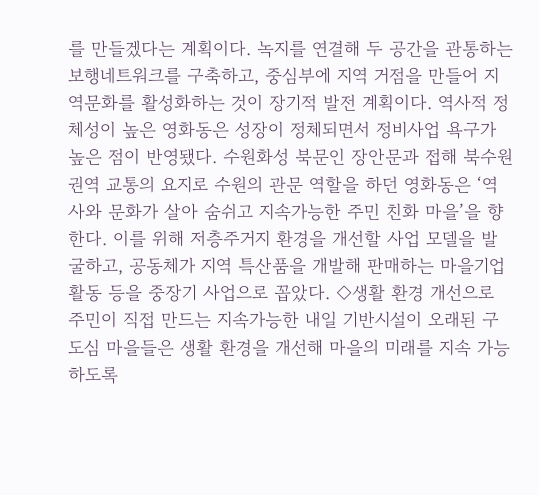를 만들겠다는 계획이다. 녹지를 연결해 두 공간을 관통하는 보행네트워크를 구축하고, 중심부에 지역 거점을 만들어 지역문화를 활성화하는 것이 장기적 발전 계획이다. 역사적 정체성이 높은 영화동은 성장이 정체되면서 정비사업 욕구가 높은 점이 반영됐다. 수원화성 북문인 장안문과 접해 북수원 권역 교통의 요지로 수원의 관문 역할을 하던 영화동은 ‘역사와 문화가 살아 숨쉬고 지속가능한 주민 친화 마을’을 향한다. 이를 위해 저층주거지 환경을 개선할 사업 모델을 발굴하고, 공동체가 지역 특산품을 개발해 판매하는 마을기업 활동 등을 중장기 사업으로 꼽았다. ◇생활 환경 개선으로 주민이 직접 만드는 지속가능한 내일 기반시설이 오래된 구도심 마을들은 생활 환경을 개선해 마을의 미래를 지속 가능하도록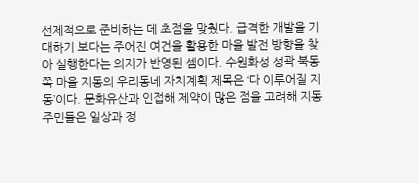선제적으로 준비하는 데 초점을 맞췄다. 급격한 개발을 기대하기 보다는 주어진 여건을 활용한 마을 발전 방향을 찾아 실행한다는 의지가 반영된 셈이다. 수원화성 성곽 북동쪽 마을 지동의 우리동네 자치계획 제목은 ‘다 이루어질 지동’이다. 문화유산과 인접해 제약이 많은 점을 고려해 지동 주민들은 일상과 정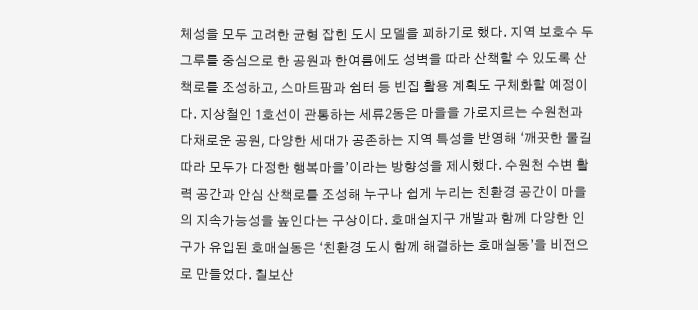체성을 모두 고려한 균형 잡힌 도시 모델을 꾀하기로 했다. 지역 보호수 두 그루를 중심으로 한 공원과 한여름에도 성벽을 따라 산책할 수 있도록 산책로를 조성하고, 스마트팜과 쉼터 등 빈집 활용 계획도 구체화할 예정이다. 지상철인 1호선이 관통하는 세류2동은 마을을 가로지르는 수원천과 다채로운 공원, 다양한 세대가 공존하는 지역 특성을 반영해 ‘깨끗한 물길 따라 모두가 다정한 행복마을’이라는 방향성을 제시했다. 수원천 수변 활력 공간과 안심 산책로를 조성해 누구나 쉽게 누리는 친환경 공간이 마을의 지속가능성을 높인다는 구상이다. 호매실지구 개발과 함께 다양한 인구가 유입된 호매실동은 ‘친환경 도시 함께 해결하는 호매실동’을 비전으로 만들었다. 칠보산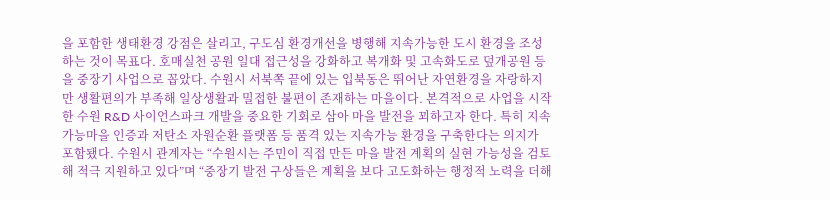을 포함한 생태환경 강점은 살리고, 구도심 환경개선을 병행해 지속가능한 도시 환경을 조성하는 것이 목표다. 호매실천 공원 일대 접근성을 강화하고 복개화 및 고속화도로 덮개공원 등을 중장기 사업으로 꼽았다. 수원시 서북쪽 끝에 있는 입북동은 뛰어난 자연환경을 자랑하지만 생활편의가 부족해 일상생활과 밀접한 불편이 존재하는 마을이다. 본격적으로 사업을 시작한 수원 R&D 사이언스파크 개발을 중요한 기회로 삼아 마을 발전을 꾀하고자 한다. 특히 지속가능마을 인증과 저탄소 자원순환 플랫폼 등 품격 있는 지속가능 환경을 구축한다는 의지가 포함됐다. 수원시 관계자는 “수원시는 주민이 직접 만든 마을 발전 계획의 실현 가능성을 검토해 적극 지원하고 있다”며 “중장기 발전 구상들은 계획을 보다 고도화하는 행정적 노력을 더해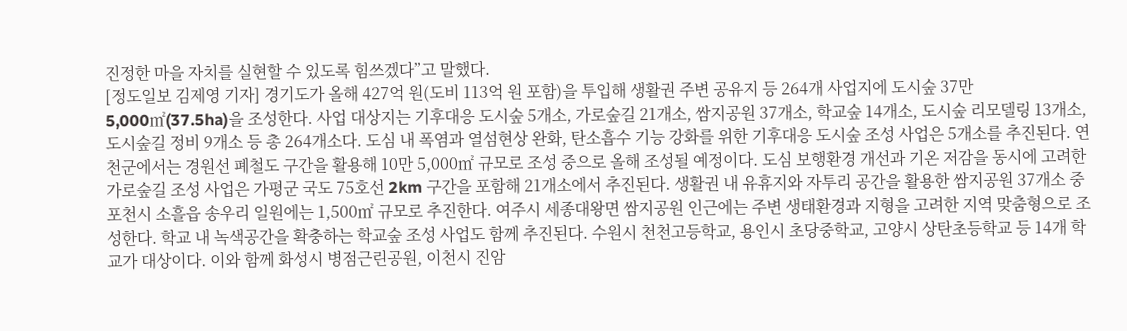진정한 마을 자치를 실현할 수 있도록 힘쓰겠다”고 말했다.
[정도일보 김제영 기자] 경기도가 올해 427억 원(도비 113억 원 포함)을 투입해 생활권 주변 공유지 등 264개 사업지에 도시숲 37만 5,000㎡(37.5ha)을 조성한다. 사업 대상지는 기후대응 도시숲 5개소, 가로숲길 21개소, 쌈지공원 37개소, 학교숲 14개소, 도시숲 리모델링 13개소, 도시숲길 정비 9개소 등 총 264개소다. 도심 내 폭염과 열섬현상 완화, 탄소흡수 기능 강화를 위한 기후대응 도시숲 조성 사업은 5개소를 추진된다. 연천군에서는 경원선 폐철도 구간을 활용해 10만 5,000㎡ 규모로 조성 중으로 올해 조성될 예정이다. 도심 보행환경 개선과 기온 저감을 동시에 고려한 가로숲길 조성 사업은 가평군 국도 75호선 2km 구간을 포함해 21개소에서 추진된다. 생활권 내 유휴지와 자투리 공간을 활용한 쌈지공원 37개소 중 포천시 소흘읍 송우리 일원에는 1,500㎡ 규모로 추진한다. 여주시 세종대왕면 쌈지공원 인근에는 주변 생태환경과 지형을 고려한 지역 맞춤형으로 조성한다. 학교 내 녹색공간을 확충하는 학교숲 조성 사업도 함께 추진된다. 수원시 천천고등학교, 용인시 초당중학교, 고양시 상탄초등학교 등 14개 학교가 대상이다. 이와 함께 화성시 병점근린공원, 이천시 진암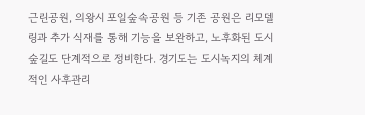근린공원, 의왕시 포일숲속공원 등 기존 공원은 리모델링과 추가 식재를 통해 기능을 보완하고, 노후화된 도시숲길도 단계적으로 정비한다. 경기도는 도시녹지의 체계적인 사후관리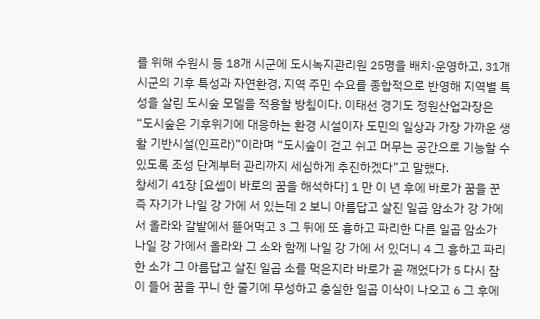를 위해 수원시 등 18개 시군에 도시녹지관리원 25명을 배치·운영하고, 31개 시군의 기후 특성과 자연환경, 지역 주민 수요를 종합적으로 반영해 지역별 특성을 살린 도시숲 모델을 적용할 방침이다. 이태선 경기도 정원산업과장은 “도시숲은 기후위기에 대응하는 환경 시설이자 도민의 일상과 가장 가까운 생활 기반시설(인프라)”이라며 “도시숲이 걷고 쉬고 머무는 공간으로 기능할 수 있도록 조성 단계부터 관리까지 세심하게 추진하겠다”고 말했다.
창세기 41장 [요셉이 바로의 꿈을 해석하다] 1 만 이 년 후에 바로가 꿈을 꾼즉 자기가 나일 강 가에 서 있는데 2 보니 아름답고 살진 일곱 암소가 강 가에서 올라와 갈밭에서 뜯어먹고 3 그 뒤에 또 흉하고 파리한 다른 일곱 암소가 나일 강 가에서 올라와 그 소와 함께 나일 강 가에 서 있더니 4 그 흉하고 파리한 소가 그 아름답고 살진 일곱 소를 먹은지라 바로가 곧 깨었다가 5 다시 잠이 들어 꿈을 꾸니 한 줄기에 무성하고 충실한 일곱 이삭이 나오고 6 그 후에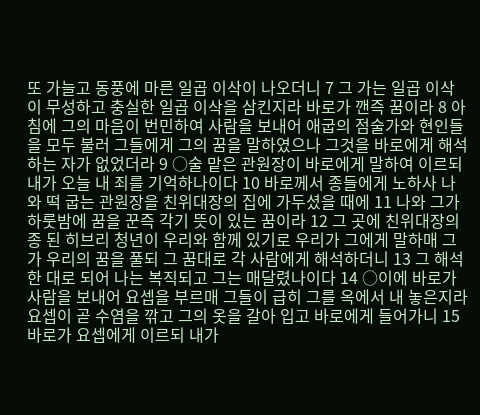또 가늘고 동풍에 마른 일곱 이삭이 나오더니 7 그 가는 일곱 이삭이 무성하고 충실한 일곱 이삭을 삼킨지라 바로가 깬즉 꿈이라 8 아침에 그의 마음이 번민하여 사람을 보내어 애굽의 점술가와 현인들을 모두 불러 그들에게 그의 꿈을 말하였으나 그것을 바로에게 해석하는 자가 없었더라 9 ○술 맡은 관원장이 바로에게 말하여 이르되 내가 오늘 내 죄를 기억하나이다 10 바로께서 종들에게 노하사 나와 떡 굽는 관원장을 친위대장의 집에 가두셨을 때에 11 나와 그가 하룻밤에 꿈을 꾼즉 각기 뜻이 있는 꿈이라 12 그 곳에 친위대장의 종 된 히브리 청년이 우리와 함께 있기로 우리가 그에게 말하매 그가 우리의 꿈을 풀되 그 꿈대로 각 사람에게 해석하더니 13 그 해석한 대로 되어 나는 복직되고 그는 매달렸나이다 14 ○이에 바로가 사람을 보내어 요셉을 부르매 그들이 급히 그를 옥에서 내 놓은지라 요셉이 곧 수염을 깎고 그의 옷을 갈아 입고 바로에게 들어가니 15 바로가 요셉에게 이르되 내가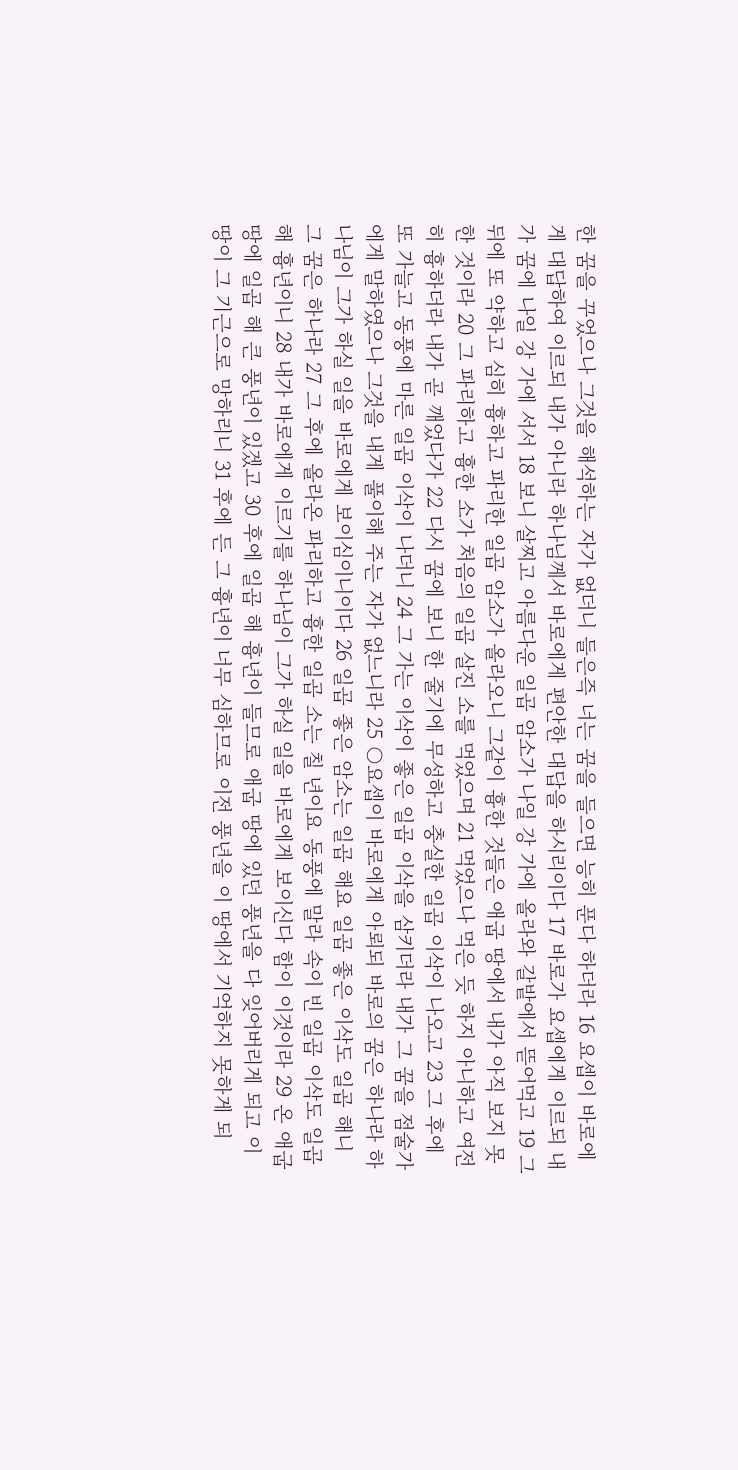한 꿈을 꾸었으나 그것을 해석하는 자가 없더니 들은즉 너는 꿈을 들으면 능히 푼다 하더라 16 요셉이 바로에게 대답하여 이르되 내가 아니라 하나님께서 바로에게 편안한 대답을 하시리이다 17 바로가 요셉에게 이르되 내가 꿈에 나일 강 가에 서서 18 보니 살찌고 아름다운 일곱 암소가 나일 강 가에 올라와 갈밭에서 뜯어먹고 19 그 뒤에 또 약하고 심히 흉하고 파리한 일곱 암소가 올라오니 그같이 흉한 것들은 애굽 땅에서 내가 아직 보지 못한 것이라 20 그 파리하고 흉한 소가 처음의 일곱 살진 소를 먹었으며 21 먹었으나 먹은 듯 하지 아니하고 여전히 흉하더라 내가 곧 깨었다가 22 다시 꿈에 보니 한 줄기에 무성하고 충실한 일곱 이삭이 나오고 23 그 후에 또 가늘고 동풍에 마른 일곱 이삭이 나더니 24 그 가는 이삭이 좋은 일곱 이삭을 삼키더라 내가 그 꿈을 점술가에게 말하였으나 그것을 내게 풀이해 주는 자가 없느니라 25 ○요셉이 바로에게 아뢰되 바로의 꿈은 하나라 하나님이 그가 하실 일을 바로에게 보이심이니이다 26 일곱 좋은 암소는 일곱 해요 일곱 좋은 이삭도 일곱 해니 그 꿈은 하나라 27 그 후에 올라온 파리하고 흉한 일곱 소는 칠 년이요 동풍에 말라 속이 빈 일곱 이삭도 일곱 해 흉년이니 28 내가 바로에게 이르기를 하나님이 그가 하실 일을 바로에게 보이신다 함이 이것이라 29 온 애굽 땅에 일곱 해 큰 풍년이 있겠고 30 후에 일곱 해 흉년이 들므로 애굽 땅에 있던 풍년을 다 잊어버리게 되고 이 땅이 그 기근으로 망하리니 31 후에 든 그 흉년이 너무 심하므로 이전 풍년을 이 땅에서 기억하지 못하게 되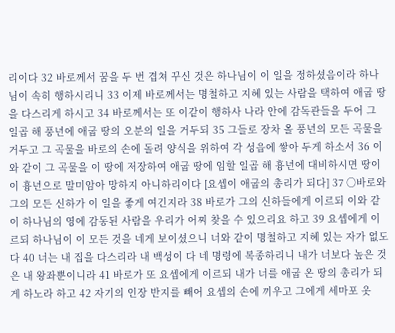리이다 32 바로께서 꿈을 두 번 겹쳐 꾸신 것은 하나님이 이 일을 정하셨음이라 하나님이 속히 행하시리니 33 이제 바로께서는 명철하고 지혜 있는 사람을 택하여 애굽 땅을 다스리게 하시고 34 바로께서는 또 이같이 행하사 나라 안에 감독관들을 두어 그 일곱 해 풍년에 애굽 땅의 오분의 일을 거두되 35 그들로 장차 올 풍년의 모든 곡물을 거두고 그 곡물을 바로의 손에 돌려 양식을 위하여 각 성읍에 쌓아 두게 하소서 36 이와 같이 그 곡물을 이 땅에 저장하여 애굽 땅에 임할 일곱 해 흉년에 대비하시면 땅이 이 흉년으로 말미암아 망하지 아니하리이다 [요셉이 애굽의 총리가 되다] 37 ○바로와 그의 모든 신하가 이 일을 좋게 여긴지라 38 바로가 그의 신하들에게 이르되 이와 같이 하나님의 영에 감동된 사람을 우리가 어찌 찾을 수 있으리요 하고 39 요셉에게 이르되 하나님이 이 모든 것을 네게 보이셨으니 너와 같이 명철하고 지혜 있는 자가 없도다 40 너는 내 집을 다스리라 내 백성이 다 네 명령에 복종하리니 내가 너보다 높은 것은 내 왕좌뿐이니라 41 바로가 또 요셉에게 이르되 내가 너를 애굽 온 땅의 총리가 되게 하노라 하고 42 자기의 인장 반지를 빼어 요셉의 손에 끼우고 그에게 세마포 옷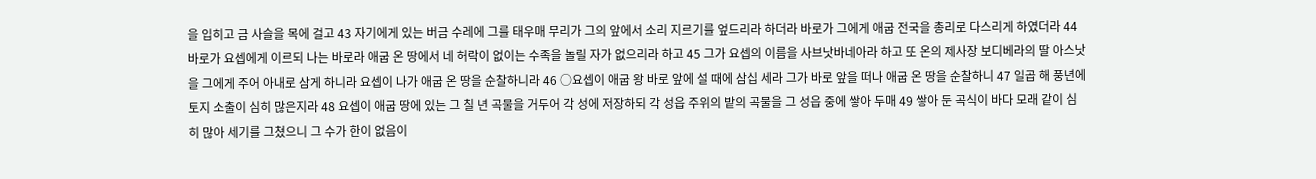을 입히고 금 사슬을 목에 걸고 43 자기에게 있는 버금 수레에 그를 태우매 무리가 그의 앞에서 소리 지르기를 엎드리라 하더라 바로가 그에게 애굽 전국을 총리로 다스리게 하였더라 44 바로가 요셉에게 이르되 나는 바로라 애굽 온 땅에서 네 허락이 없이는 수족을 놀릴 자가 없으리라 하고 45 그가 요셉의 이름을 사브낫바네아라 하고 또 온의 제사장 보디베라의 딸 아스낫을 그에게 주어 아내로 삼게 하니라 요셉이 나가 애굽 온 땅을 순찰하니라 46 ○요셉이 애굽 왕 바로 앞에 설 때에 삼십 세라 그가 바로 앞을 떠나 애굽 온 땅을 순찰하니 47 일곱 해 풍년에 토지 소출이 심히 많은지라 48 요셉이 애굽 땅에 있는 그 칠 년 곡물을 거두어 각 성에 저장하되 각 성읍 주위의 밭의 곡물을 그 성읍 중에 쌓아 두매 49 쌓아 둔 곡식이 바다 모래 같이 심히 많아 세기를 그쳤으니 그 수가 한이 없음이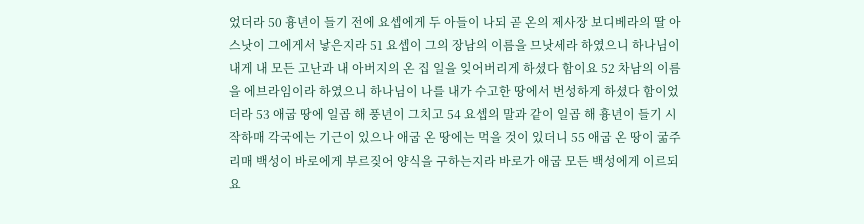었더라 50 흉년이 들기 전에 요셉에게 두 아들이 나되 곧 온의 제사장 보디베라의 딸 아스낫이 그에게서 낳은지라 51 요셉이 그의 장남의 이름을 므낫세라 하였으니 하나님이 내게 내 모든 고난과 내 아버지의 온 집 일을 잊어버리게 하셨다 함이요 52 차남의 이름을 에브라임이라 하였으니 하나님이 나를 내가 수고한 땅에서 번성하게 하셨다 함이었더라 53 애굽 땅에 일곱 해 풍년이 그치고 54 요셉의 말과 같이 일곱 해 흉년이 들기 시작하매 각국에는 기근이 있으나 애굽 온 땅에는 먹을 것이 있더니 55 애굽 온 땅이 굶주리매 백성이 바로에게 부르짖어 양식을 구하는지라 바로가 애굽 모든 백성에게 이르되 요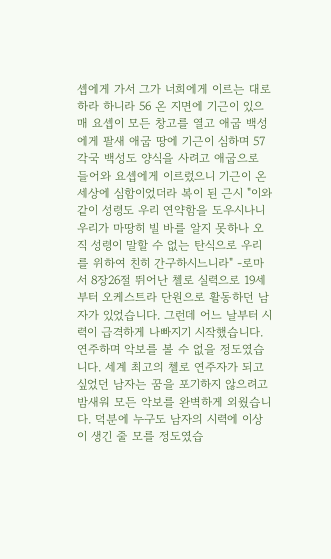셉에게 가서 그가 너희에게 이르는 대로 하라 하니라 56 온 지면에 기근이 있으매 요셉이 모든 창고를 열고 애굽 백성에게 팔새 애굽 땅에 기근이 심하며 57 각국 백성도 양식을 사려고 애굽으로 들어와 요셉에게 이르렀으니 기근이 온 세상에 심함이었더라 복이 된 근시 "이와 같이 성령도 우리 연약함을 도우시나니 우리가 마땅히 빌 바를 알지 못하나 오직 성령이 말할 수 없는 탄식으로 우리를 위하여 친히 간구하시느니라" -로마서 8장26절 뛰어난 첼로 실력으로 19세부터 오케스트라 단원으로 활동하던 남자가 있었습니다. 그런데 어느 날부터 시력이 급격하게 나빠지기 시작했습니다. 연주하며 악보를 볼 수 없을 정도였습니다. 세계 최고의 첼로 연주자가 되고 싶었던 남자는 꿈을 포기하지 않으려고 밤새워 모든 악보를 완벽하게 외웠습니다. 덕분에 누구도 남자의 시력에 이상이 생긴 줄 모를 정도였습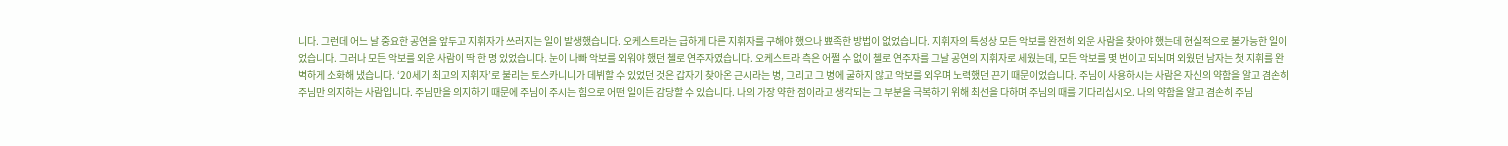니다. 그런데 어느 날 중요한 공연을 앞두고 지휘자가 쓰러지는 일이 발생했습니다. 오케스트라는 급하게 다른 지휘자를 구해야 했으나 뾰족한 방법이 없었습니다. 지휘자의 특성상 모든 악보를 완전히 외운 사람을 찾아야 했는데 현실적으로 불가능한 일이었습니다. 그러나 모든 악보를 외운 사람이 딱 한 명 있었습니다. 눈이 나빠 악보를 외워야 했던 첼로 연주자였습니다. 오케스트라 측은 어쩔 수 없이 첼로 연주자를 그날 공연의 지휘자로 세웠는데, 모든 악보를 몇 번이고 되뇌며 외웠던 남자는 첫 지휘를 완벽하게 소화해 냈습니다. ‘20세기 최고의 지휘자’로 불리는 토스카니니가 데뷔할 수 있었던 것은 갑자기 찾아온 근시라는 병, 그리고 그 병에 굴하지 않고 악보를 외우며 노력했던 끈기 때문이었습니다. 주님이 사용하시는 사람은 자신의 약함을 알고 겸손히 주님만 의지하는 사람입니다. 주님만을 의지하기 때문에 주님이 주시는 힘으로 어떤 일이든 감당할 수 있습니다. 나의 가장 약한 점이라고 생각되는 그 부분을 극복하기 위해 최선을 다하며 주님의 때를 기다리십시오. 나의 약함을 알고 겸손히 주님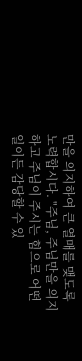만을 의지하여 큰 열매를 맺도록 노력합시다. "주님, 주님만을 의지하고 주님이 주시는 힘으로 어떤 일이든 감당할 수 있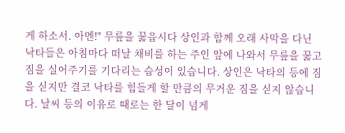게 하소서. 아멘!" 무릎을 꿇읍시다 상인과 함께 오래 사막을 다닌 낙타들은 아침마다 떠날 채비를 하는 주인 앞에 나와서 무릎을 꿇고 짐을 실어주기를 기다리는 습성이 있습니다. 상인은 낙타의 등에 짐을 싣지만 결코 낙타를 힘들게 할 만큼의 무거운 짐을 싣지 않습니다. 날씨 등의 이유로 때로는 한 달이 넘게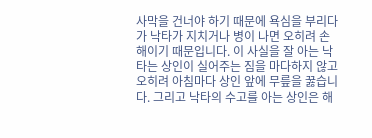사막을 건너야 하기 때문에 욕심을 부리다가 낙타가 지치거나 병이 나면 오히려 손해이기 때문입니다. 이 사실을 잘 아는 낙타는 상인이 실어주는 짐을 마다하지 않고 오히려 아침마다 상인 앞에 무릎을 꿇습니다. 그리고 낙타의 수고를 아는 상인은 해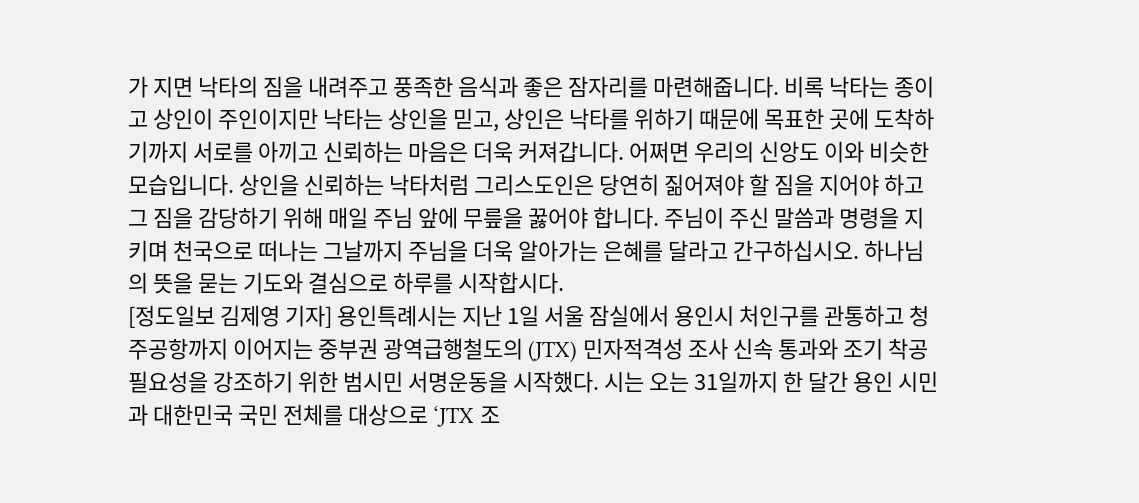가 지면 낙타의 짐을 내려주고 풍족한 음식과 좋은 잠자리를 마련해줍니다. 비록 낙타는 종이고 상인이 주인이지만 낙타는 상인을 믿고, 상인은 낙타를 위하기 때문에 목표한 곳에 도착하기까지 서로를 아끼고 신뢰하는 마음은 더욱 커져갑니다. 어쩌면 우리의 신앙도 이와 비슷한 모습입니다. 상인을 신뢰하는 낙타처럼 그리스도인은 당연히 짊어져야 할 짐을 지어야 하고 그 짐을 감당하기 위해 매일 주님 앞에 무릎을 꿇어야 합니다. 주님이 주신 말씀과 명령을 지키며 천국으로 떠나는 그날까지 주님을 더욱 알아가는 은혜를 달라고 간구하십시오. 하나님의 뜻을 묻는 기도와 결심으로 하루를 시작합시다.
[정도일보 김제영 기자] 용인특례시는 지난 1일 서울 잠실에서 용인시 처인구를 관통하고 청주공항까지 이어지는 중부권 광역급행철도의 (JTX) 민자적격성 조사 신속 통과와 조기 착공 필요성을 강조하기 위한 범시민 서명운동을 시작했다. 시는 오는 31일까지 한 달간 용인 시민과 대한민국 국민 전체를 대상으로 ‘JTX 조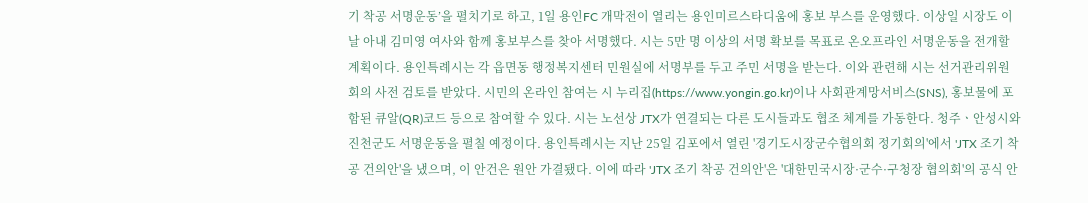기 착공 서명운동’을 펼치기로 하고, 1일 용인FC 개막전이 열리는 용인미르스타디움에 홍보 부스를 운영했다. 이상일 시장도 이날 아내 김미영 여사와 함께 홍보부스를 찾아 서명했다. 시는 5만 명 이상의 서명 확보를 목표로 온오프라인 서명운동을 전개할 계획이다. 용인특례시는 각 읍면동 행정복지센터 민원실에 서명부를 두고 주민 서명을 받는다. 이와 관련해 시는 선거관리위원회의 사전 검토를 받았다. 시민의 온라인 참여는 시 누리집(https://www.yongin.go.kr)이나 사회관계망서비스(SNS), 홍보물에 포함된 큐알(QR)코드 등으로 참여할 수 있다. 시는 노선상 JTX가 연결되는 다른 도시들과도 협조 체계를 가동한다. 청주ㆍ안성시와 진천군도 서명운동을 펼칠 예정이다. 용인특례시는 지난 25일 김포에서 열린 '경기도시장군수협의회 정기회의'에서 'JTX 조기 착공 건의안'을 냈으며, 이 안건은 원안 가결됐다. 이에 따라 'JTX 조기 착공 건의안'은 '대한민국시장·군수·구청장 협의회'의 공식 안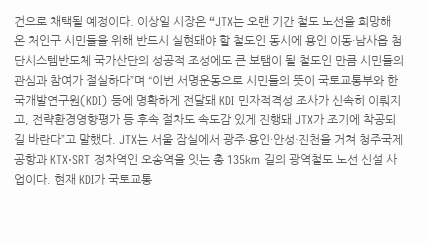건으로 채택될 예정이다. 이상일 시장은 “JTX는 오랜 기간 철도 노선을 희망해 온 처인구 시민들을 위해 반드시 실현돼야 할 철도인 동시에 용인 이동·남사읍 첨단시스템반도체 국가산단의 성공적 조성에도 큰 보탬이 될 철도인 만큼 시민들의 관심과 참여가 절실하다”며 “이번 서명운동으로 시민들의 뜻이 국토교통부와 한국개발연구원(KDI) 등에 명확하게 전달돼 KDI 민자적격성 조사가 신속히 이뤄지고, 전략환경영향평가 등 후속 절차도 속도감 있게 진행돼 JTX가 조기에 착공되길 바란다”고 말했다. JTX는 서울 잠실에서 광주·용인·안성·진천을 거쳐 청주국제공항과 KTX·SRT 정차역인 오송역을 잇는 총 135km 길의 광역철도 노선 신설 사업이다. 현재 KDI가 국토교통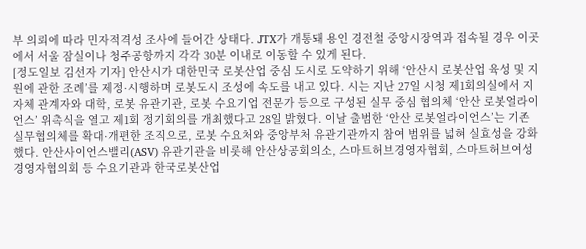부 의뢰에 따라 민자적격성 조사에 들어간 상태다. JTX가 개통돼 용인 경전철 중앙시장역과 접속될 경우 이곳에서 서울 잠실이나 청주공항까지 각각 30분 이내로 이동할 수 있게 된다.
[정도일보 김선자 기자] 안산시가 대한민국 로봇산업 중심 도시로 도약하기 위해 ‘안산시 로봇산업 육성 및 지원에 관한 조례’를 제정·시행하며 로봇도시 조성에 속도를 내고 있다. 시는 지난 27일 시청 제1회의실에서 지자체 관계자와 대학, 로봇 유관기관, 로봇 수요기업 전문가 등으로 구성된 실무 중심 협의체 ‘안산 로봇얼라이언스’ 위촉식을 열고 제1회 정기회의를 개최했다고 28일 밝혔다. 이날 출범한 ‘안산 로봇얼라이언스’는 기존 실무협의체를 확대·개편한 조직으로, 로봇 수요처와 중앙부처 유관기관까지 참여 범위를 넓혀 실효성을 강화했다. 안산사이언스밸리(ASV) 유관기관을 비롯해 안산상공회의소, 스마트허브경영자협회, 스마트허브여성경영자협의회 등 수요기관과 한국로봇산업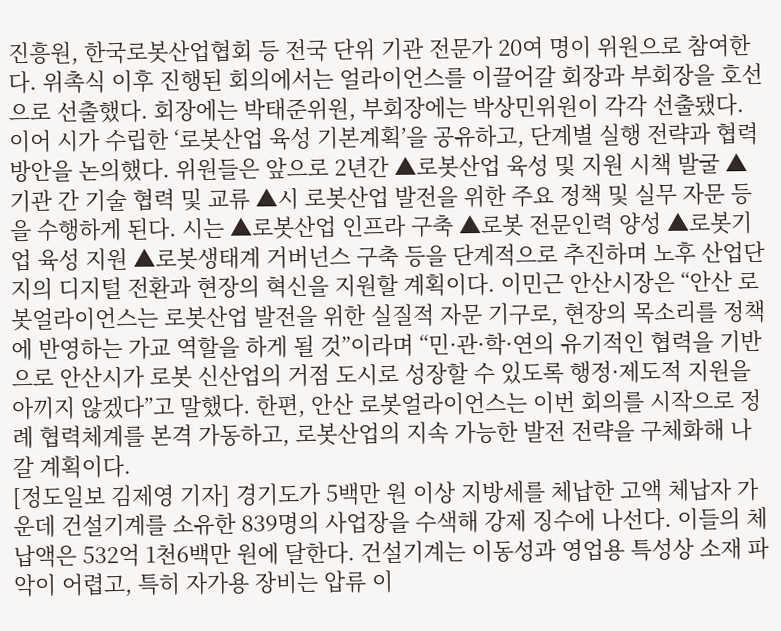진흥원, 한국로봇산업협회 등 전국 단위 기관 전문가 20여 명이 위원으로 참여한다. 위촉식 이후 진행된 회의에서는 얼라이언스를 이끌어갈 회장과 부회장을 호선으로 선출했다. 회장에는 박태준위원, 부회장에는 박상민위원이 각각 선출됐다. 이어 시가 수립한 ‘로봇산업 육성 기본계획’을 공유하고, 단계별 실행 전략과 협력 방안을 논의했다. 위원들은 앞으로 2년간 ▲로봇산업 육성 및 지원 시책 발굴 ▲기관 간 기술 협력 및 교류 ▲시 로봇산업 발전을 위한 주요 정책 및 실무 자문 등을 수행하게 된다. 시는 ▲로봇산업 인프라 구축 ▲로봇 전문인력 양성 ▲로봇기업 육성 지원 ▲로봇생태계 거버넌스 구축 등을 단계적으로 추진하며 노후 산업단지의 디지털 전환과 현장의 혁신을 지원할 계획이다. 이민근 안산시장은 “안산 로봇얼라이언스는 로봇산업 발전을 위한 실질적 자문 기구로, 현장의 목소리를 정책에 반영하는 가교 역할을 하게 될 것”이라며 “민·관·학·연의 유기적인 협력을 기반으로 안산시가 로봇 신산업의 거점 도시로 성장할 수 있도록 행정·제도적 지원을 아끼지 않겠다”고 말했다. 한편, 안산 로봇얼라이언스는 이번 회의를 시작으로 정례 협력체계를 본격 가동하고, 로봇산업의 지속 가능한 발전 전략을 구체화해 나갈 계획이다.
[정도일보 김제영 기자] 경기도가 5백만 원 이상 지방세를 체납한 고액 체납자 가운데 건설기계를 소유한 839명의 사업장을 수색해 강제 징수에 나선다. 이들의 체납액은 532억 1천6백만 원에 달한다. 건설기계는 이동성과 영업용 특성상 소재 파악이 어렵고, 특히 자가용 장비는 압류 이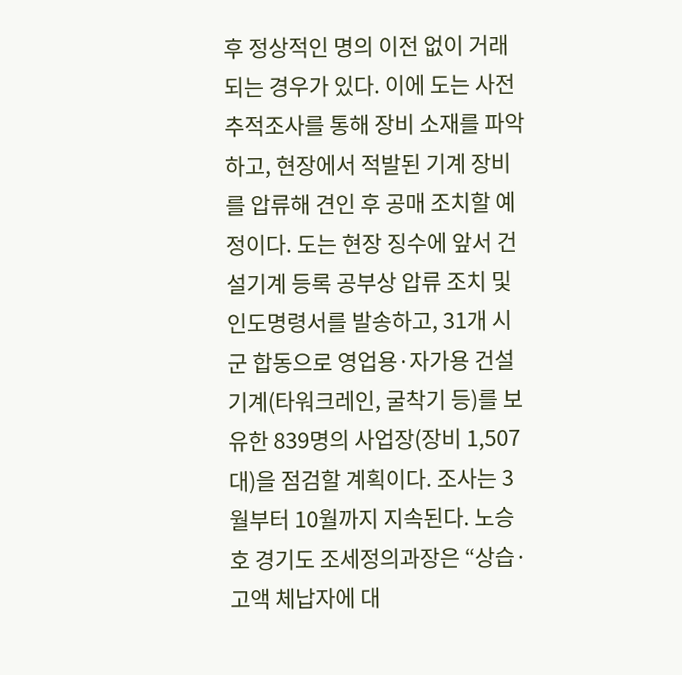후 정상적인 명의 이전 없이 거래되는 경우가 있다. 이에 도는 사전 추적조사를 통해 장비 소재를 파악하고, 현장에서 적발된 기계 장비를 압류해 견인 후 공매 조치할 예정이다. 도는 현장 징수에 앞서 건설기계 등록 공부상 압류 조치 및 인도명령서를 발송하고, 31개 시군 합동으로 영업용·자가용 건설기계(타워크레인, 굴착기 등)를 보유한 839명의 사업장(장비 1,507대)을 점검할 계획이다. 조사는 3월부터 10월까지 지속된다. 노승호 경기도 조세정의과장은 “상습·고액 체납자에 대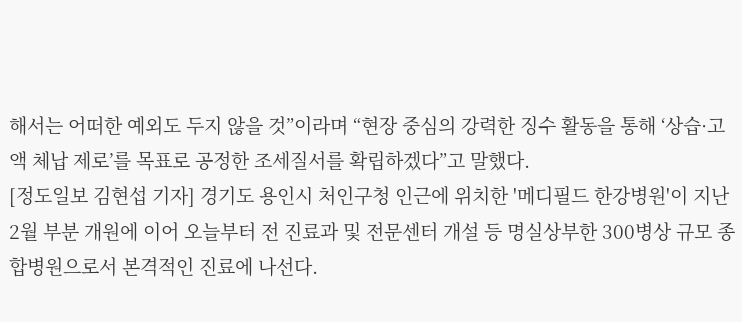해서는 어떠한 예외도 두지 않을 것”이라며 “현장 중심의 강력한 징수 활동을 통해 ‘상습·고액 체납 제로’를 목표로 공정한 조세질서를 확립하겠다”고 말했다.
[정도일보 김현섭 기자] 경기도 용인시 처인구청 인근에 위치한 '메디필드 한강병원'이 지난 2월 부분 개원에 이어 오늘부터 전 진료과 및 전문센터 개설 등 명실상부한 300병상 규모 종합병원으로서 본격적인 진료에 나선다.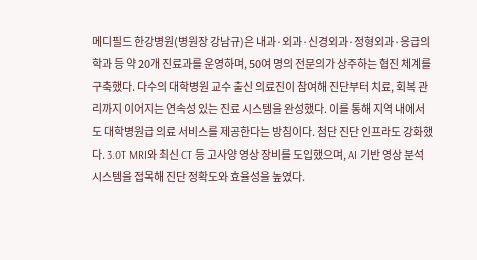메디필드 한강병원(병원장 강남규)은 내과·외과·신경외과·정형외과·응급의학과 등 약 20개 진료과를 운영하며, 50여 명의 전문의가 상주하는 협진 체계를 구축했다. 다수의 대학병원 교수 출신 의료진이 참여해 진단부터 치료, 회복 관리까지 이어지는 연속성 있는 진료 시스템을 완성했다. 이를 통해 지역 내에서도 대학병원급 의료 서비스를 제공한다는 방침이다. 첨단 진단 인프라도 강화했다. 3.0T MRI와 최신 CT 등 고사양 영상 장비를 도입했으며, AI 기반 영상 분석 시스템을 접목해 진단 정확도와 효율성을 높였다.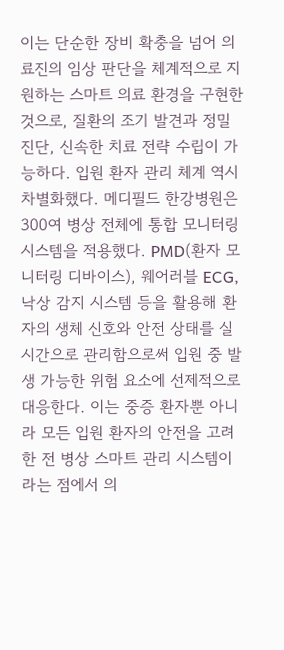이는 단순한 장비 확충을 넘어 의료진의 임상 판단을 체계적으로 지원하는 스마트 의료 환경을 구현한 것으로, 질환의 조기 발견과 정밀 진단, 신속한 치료 전략 수립이 가능하다. 입원 환자 관리 체계 역시 차별화했다. 메디필드 한강병원은 300여 병상 전체에 통합 모니터링 시스템을 적용했다. PMD(환자 모니터링 디바이스), 웨어러블 ECG, 낙상 감지 시스템 등을 활용해 환자의 생체 신호와 안전 상태를 실시간으로 관리함으로써 입원 중 발생 가능한 위험 요소에 선제적으로 대응한다. 이는 중증 환자뿐 아니라 모든 입원 환자의 안전을 고려한 전 병상 스마트 관리 시스템이라는 점에서 의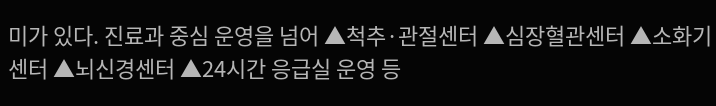미가 있다. 진료과 중심 운영을 넘어 ▲척추·관절센터 ▲심장혈관센터 ▲소화기센터 ▲뇌신경센터 ▲24시간 응급실 운영 등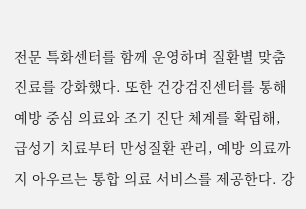전문 특화센터를 함께 운영하며 질환별 맞춤 진료를 강화했다. 또한 건강검진센터를 통해 예방 중심 의료와 조기 진단 체계를 확립해, 급성기 치료부터 만성질환 관리, 예방 의료까지 아우르는 통합 의료 서비스를 제공한다. 강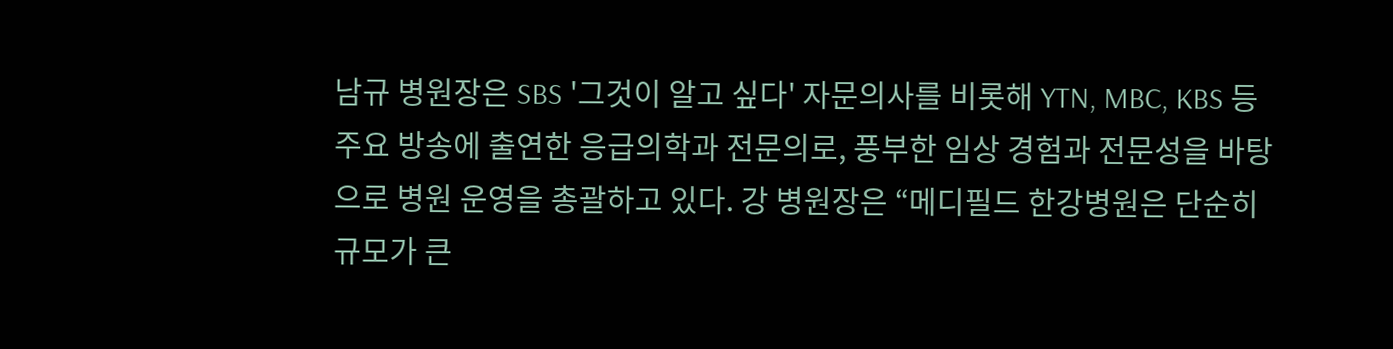남규 병원장은 SBS '그것이 알고 싶다' 자문의사를 비롯해 YTN, MBC, KBS 등 주요 방송에 출연한 응급의학과 전문의로, 풍부한 임상 경험과 전문성을 바탕으로 병원 운영을 총괄하고 있다. 강 병원장은 “메디필드 한강병원은 단순히 규모가 큰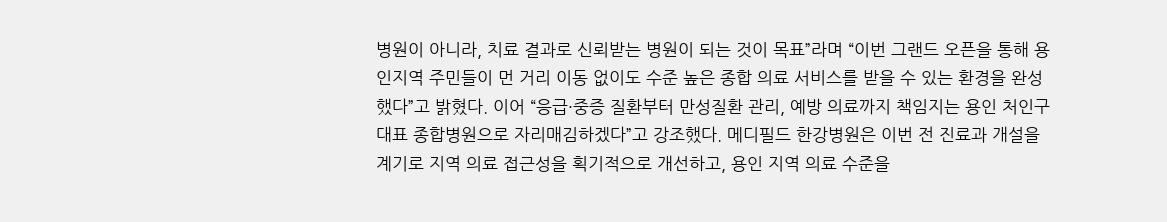병원이 아니라, 치료 결과로 신뢰받는 병원이 되는 것이 목표”라며 “이번 그랜드 오픈을 통해 용인지역 주민들이 먼 거리 이동 없이도 수준 높은 종합 의료 서비스를 받을 수 있는 환경을 완성했다”고 밝혔다. 이어 “응급·중증 질환부터 만성질환 관리, 예방 의료까지 책임지는 용인 처인구 대표 종합병원으로 자리매김하겠다”고 강조했다. 메디필드 한강병원은 이번 전 진료과 개설을 계기로 지역 의료 접근성을 획기적으로 개선하고, 용인 지역 의료 수준을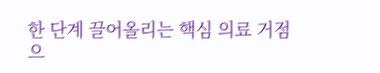한 단계 끌어올리는 핵심 의료 거점으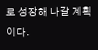로 성장해 나갈 계획이다.